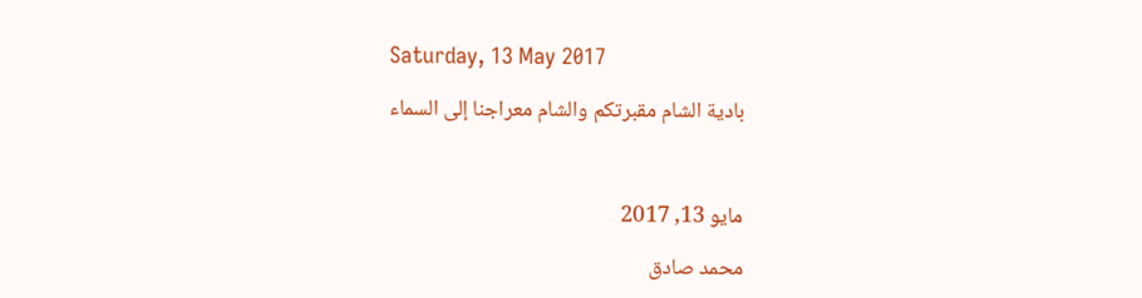Saturday, 13 May 2017

بادية الشام مقبرتكم والشام معراجنا إلى السماء



مايو 13, 2017

محمد صادق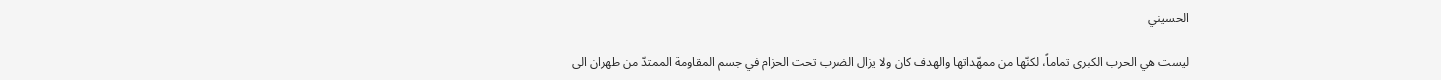الحسيني

ليست هي الحرب الكبرى تماماً، لكنّها من ممهّداتها والهدف كان ولا يزال الضرب تحت الحزام في جسم المقاومة الممتدّ من طهران الى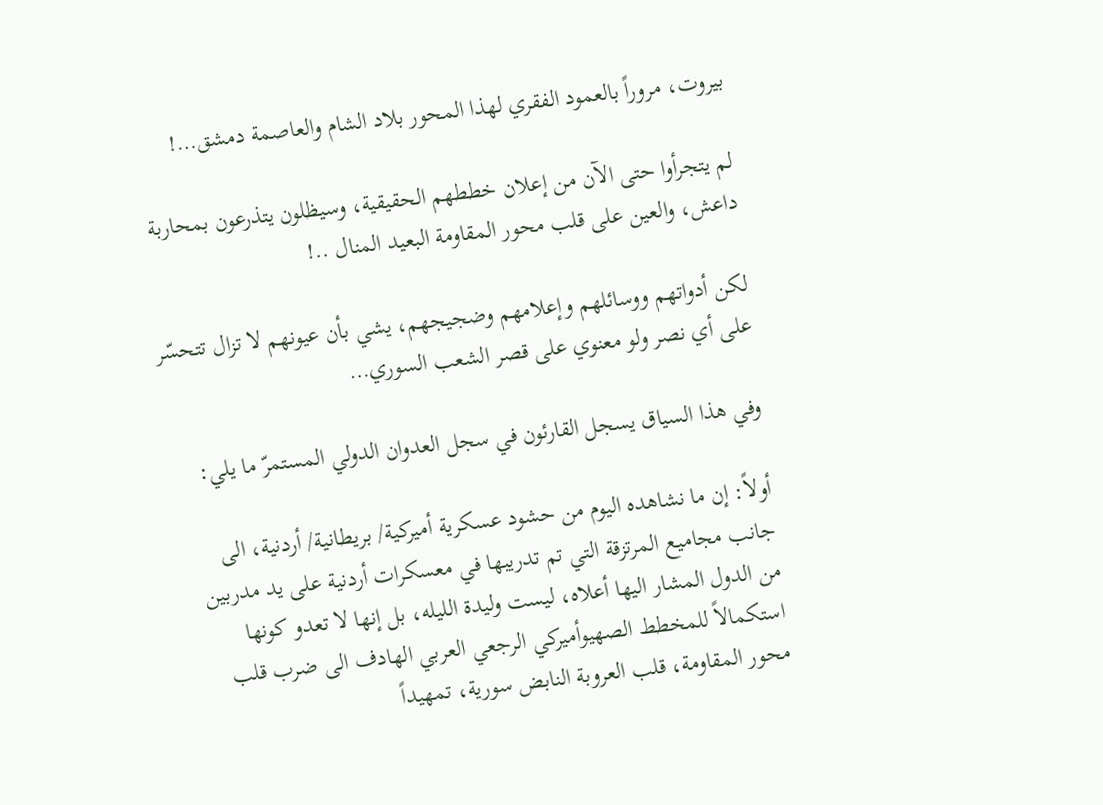بيروت، مروراً بالعمود الفقري لهذا المحور بلاد الشام والعاصمة دمشق…!

لم يتجرأوا حتى الآن من إعلان خططهم الحقيقية، وسيظلون يتذرعون بمحاربة داعش، والعين على قلب محور المقاومة البعيد المنال ..!

لكن أدواتهم ووسائلهم وإعلامهم وضجيجهم، يشي بأن عيونهم لا تزال تتحسّر على أي نصر ولو معنوي على قصر الشعب السوري…

وفي هذا السياق يسجل القارئون في سجل العدوان الدولي المستمرّ ما يلي:

أولاً: إن ما نشاهده اليوم من حشود عسكرية أميركية/ بريطانية/ أردنية، الى جانب مجاميع المرتزقة التي تم تدريبها في معسكرات أردنية على يد مدربين من الدول المشار اليها أعلاه، ليست وليدة الليله، بل إنها لا تعدو كونها استكمالاً للمخطط الصهيوأميركي الرجعي العربي الهادف الى ضرب قلب محور المقاومة، قلب العروبة النابض سورية، تمهيداً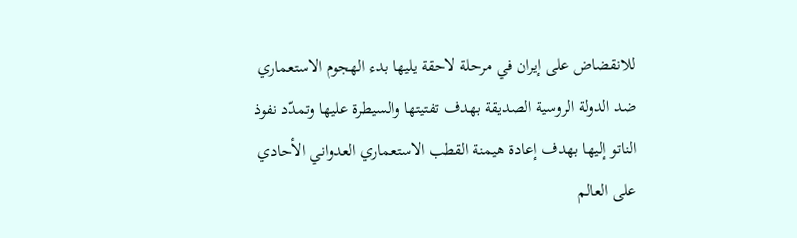للانقضاض على إيران في مرحلة لاحقة يليها بدء الهجوم الاستعماري ضد الدولة الروسية الصديقة بهدف تفتيتها والسيطرة عليها وتمدّد نفوذ الناتو إليها بهدف إعادة هيمنة القطب الاستعماري العدواني الأحادي على العالم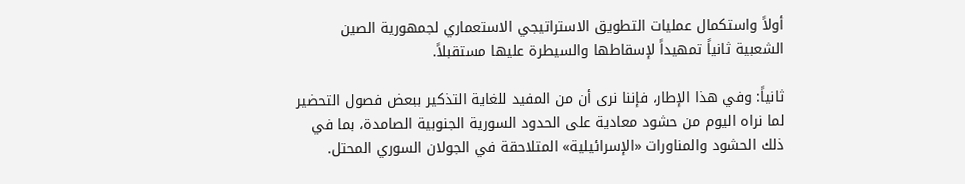أولاً واستكمال عمليات التطويق الاستراتيجي الاستعماري لجمهورية الصين الشعبية ثانياً تمهيداً لإسقاطها والسيطرة عليها مستقبلاً.

ثانياً: وفي هذا الإطار، فإننا نرى أن من المفيد للغاية التذكير ببعض فصول التحضير لما نراه اليوم من حشود معادية على الحدود السورية الجنوبية الصامدة، بما في ذلك الحشود والمناورات «الإسرائيلية» المتلاحقة في الجولان السوري المحتل.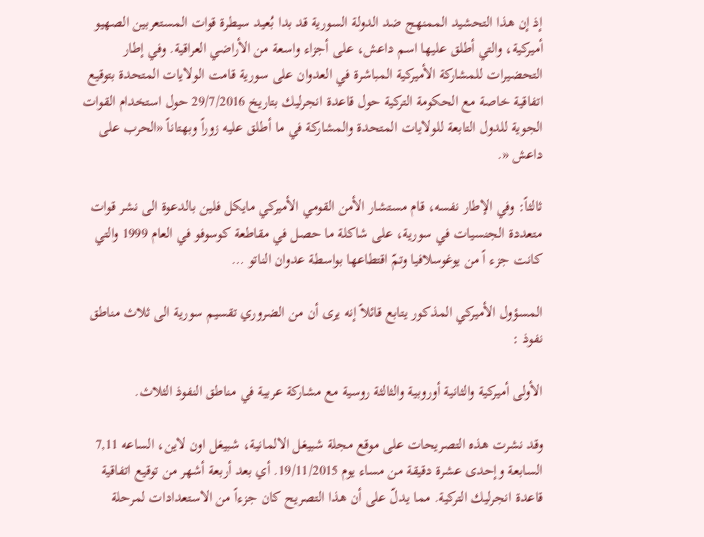إذ إن هذا التحشيد الممنهج ضد الدولة السورية قد بدا بُعيد سيطرة قوات المستعربين الصهيو أميركية، والتي أطلق عليها اسم داعش، على أجزاء واسعة من الأراضي العراقية. وفي إطار التحضيرات للمشاركة الأميركية المباشرة في العدوان على سورية قامت الولايات المتحدة بتوقيع اتفاقية خاصة مع الحكومة التركية حول قاعدة انجرليك بتاريخ 29/7/2016 حول استخدام القوات الجوية للدول التابعة للولايات المتحدة والمشاركة في ما أطلق عليه زوراً وبهتاناً «الحرب على داعش «.

ثالثاً: وفي الإطار نفسه، قام مستشار الأمن القومي الأميركي مايكل فلين بالدعوة الى نشر قوات متعددة الجنسيات في سورية، على شاكلة ما حصل في مقاطعة كوسوفو في العام 1999 والتي كانت جزء اً من يوغوسلافيا وتمّ اقتطاعها بواسطة عدوان الناتو …

المسؤول الأميركي المذكور يتابع قائلاً إنه يرى أن من الضروري تقسيم سورية الى ثلاث مناطق نفوذ :

الأولى أميركية والثانية أوروبية والثالثة روسية مع مشاركة عربية في مناطق النفوذ الثلاث.

وقد نشرت هذه التصريحات على موقع مجلة شبيغل الالمانية، شبيغل اون لاين، الساعه 7,11 السابعة وإحدى عشرة دقيقة من مساء يوم 19/11/2015. أي بعد أربعة أشهر من توقيع اتفاقية قاعدة انجرليك التركية. مما يدلّ على أن هذا التصريح كان جزءاً من الاستعدادات لمرحلة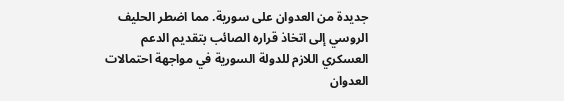جديدة من العدوان على سورية. مما اضطر الحليف الروسي إلى اتخاذ قراره الصائب بتقديم الدعم العسكري اللازم للدولة السورية في مواجهة احتمالات العدوان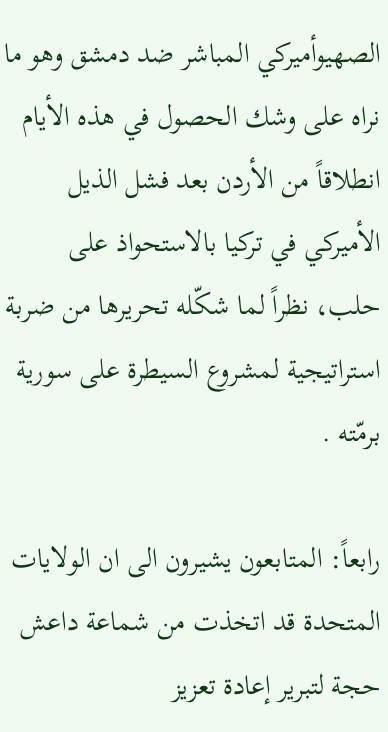الصهيوأميركي المباشر ضد دمشق وهو ما نراه على وشك الحصول في هذه الأيام انطلاقاً من الأردن بعد فشل الذيل الأميركي في تركيا بالاستحواذ على حلب، نظراً لما شكّله تحريرها من ضربة استراتيجية لمشروع السيطرة على سورية برمّته .

رابعاً: المتابعون يشيرون الى ان الولايات المتحدة قد اتخذت من شماعة داعش حجة لتبرير إعادة تعزيز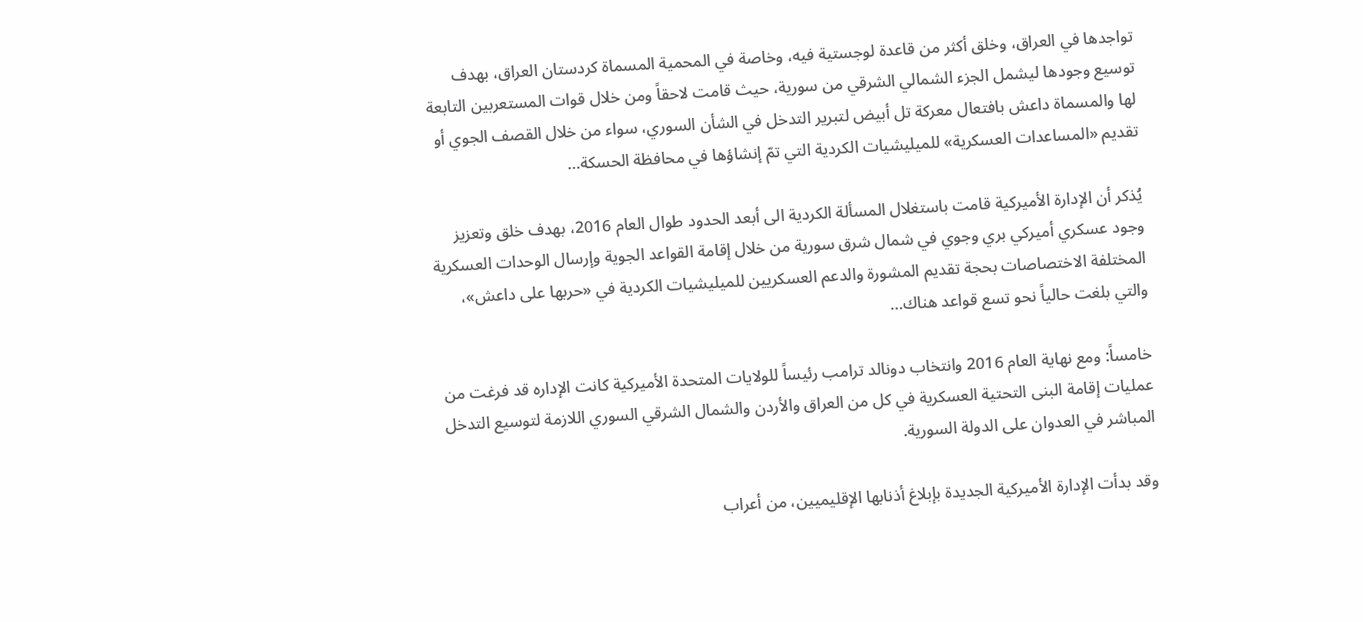تواجدها في العراق، وخلق أكثر من قاعدة لوجستية فيه، وخاصة في المحمية المسماة كردستان العراق، بهدف توسيع وجودها ليشمل الجزء الشمالي الشرقي من سورية، حيث قامت لاحقاً ومن خلال قوات المستعربين التابعة لها والمسماة داعش بافتعال معركة تل أبيض لتبرير التدخل في الشأن السوري، سواء من خلال القصف الجوي أو تقديم «المساعدات العسكرية» للميليشيات الكردية التي تمّ إنشاؤها في محافظة الحسكة…

يُذكر أن الإدارة الأميركية قامت باستغلال المسألة الكردية الى أبعد الحدود طوال العام 2016، بهدف خلق وتعزيز وجود عسكري أميركي بري وجوي في شمال شرق سورية من خلال إقامة القواعد الجوية وإرسال الوحدات العسكرية المختلفة الاختصاصات بحجة تقديم المشورة والدعم العسكريين للميليشيات الكردية في «حربها على داعش»، والتي بلغت حالياً نحو تسع قواعد هناك…

خامساً: ومع نهاية العام 2016 وانتخاب دونالد ترامب رئيساً للولايات المتحدة الأميركية كانت الإداره قد فرغت من عمليات إقامة البنى التحتية العسكرية في كل من العراق والأردن والشمال الشرقي السوري اللازمة لتوسيع التدخل المباشر في العدوان على الدولة السورية.

وقد بدأت الإدارة الأميركية الجديدة بإبلاغ أذنابها الإقليميين، من أعراب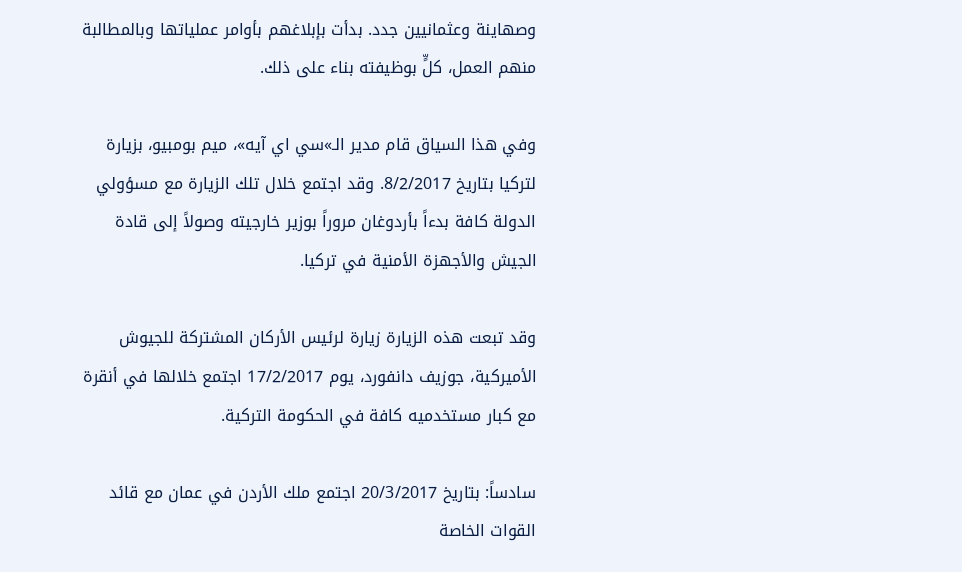وصهاينة وعثمانيين جدد. بدأت بإبلاغهم بأوامر عملياتها وبالمطالبة منهم العمل، كلٍّ بوظيفته بناء على ذلك.

وفي هذا السياق قام مدير الـ»سي اي آيه»، ميم بومبيو، بزيارة لتركيا بتاريخ 8/2/2017. وقد اجتمع خلال تلك الزيارة مع مسؤولي الدولة كافة بدءاً بأردوغان مروراً بوزير خارجيته وصولاً إلى قادة الجيش والأجهزة الأمنية في تركيا.

وقد تبعت هذه الزيارة زيارة لرئيس الأركان المشتركة للجيوش الأميركية، جوزيف دانفورد، يوم 17/2/2017 اجتمع خلالها في أنقرة مع كبار مستخدميه كافة في الحكومة التركية.

سادساً: بتاريخ 20/3/2017 اجتمع ملك الأردن في عمان مع قائد القوات الخاصة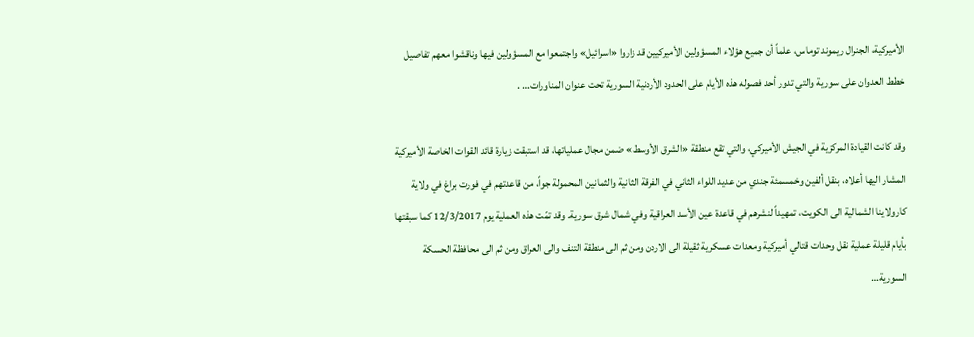الأميركية، الجنرال ريموند توماس، علماً أن جميع هؤلاء المسؤولين الأميركيين قد زاروا «اسرائيل» واجتمعوا مع المسؤولين فيها وناقشوا معهم تفاصيل خطط العدوان على سورية والتي تدور أحد فصوله هذه الأيام على الحدود الأردنية السورية تحت عنوان المناورات… .

وقد كانت القيادة المركزية في الجيش الأميركي، والتي تقع منطقة «الشرق الأوسط» ضمن مجال عملياتها، قد استبقت زيارة قائد القوات الخاصة الأميركية المشار اليها أعلاه، بنقل ألفين وخمسمئة جندي من عديد اللواء الثاني في الفرقة الثانية والثمانين المحمولة جواً، من قاعدتهم في فورت براغ في ولاية كارولاينا الشمالية الى الكويت، تمهيداً لنشرهم في قاعدة عين الأسد العراقية وفي شمال شرق سورية. وقد تمّت هذه العملية يوم 12/3/2017 كما سبقتها بأيام قليلة عملية نقل وحدات قتالي أميركية ومعدات عسكرية ثقيلة الى الاردن ومن ثم الى منطقة التنف والى العراق ومن ثم الى محافظة الحسكة السورية…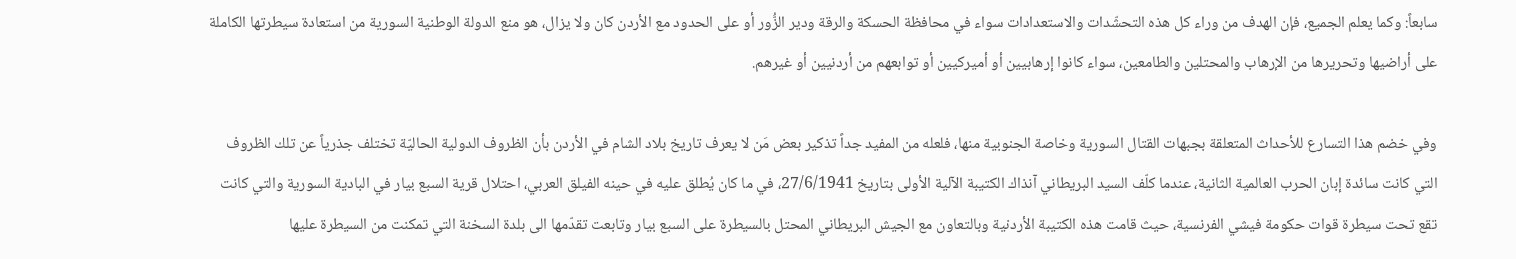سابعاً: وكما يعلم الجميع، فإن الهدف من وراء كل هذه التحشّدات والاستعدادات سواء في محافظة الحسكة والرقة ودير الزُّور أو على الحدود مع الأردن كان ولا يزال، هو منع الدولة الوطنية السورية من استعادة سيطرتها الكاملة على أراضيها وتحريرها من الإرهاب والمحتلين والطامعين، سواء كانوا إرهابيين أو أميركيين أو توابعهم من أردنيين أو غيرهم.

وفي خضم هذا التسارع للأحداث المتعلقة بجبهات القتال السورية وخاصة الجنوبية منها، فلعله من المفيد جداً تذكير بعض مَن لا يعرف تاريخ بلاد الشام في الأردن بأن الظروف الدولية الحاليّة تختلف جذرياً عن تلك الظروف التي كانت سائدة إبان الحرب العالمية الثانية، عندما كلّف السيد البريطاني آنذاك الكتيبة الآلية الأولى بتاريخ 27/6/1941، في ما كان يُطلق عليه في حينه الفيلق العربي، احتلال قرية السبع بيار في البادية السورية والتي كانت تقع تحت سيطرة قوات حكومة فيشي الفرنسية، حيث قامت هذه الكتيبة الأردنية وبالتعاون مع الجيش البريطاني المحتل بالسيطرة على السبع بيار وتابعت تقدّمها الى بلدة السخنة التي تمكنت من السيطرة عليها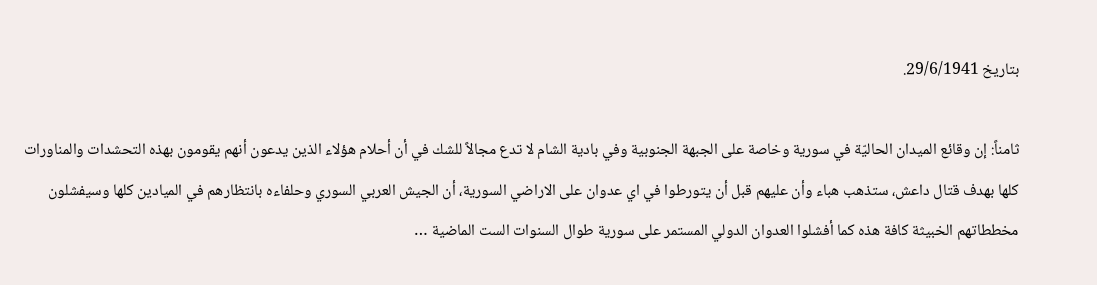بتاريخ 29/6/1941.

ثامناً: إن وقائع الميدان الحاليّة في سورية وخاصة على الجبهة الجنوبية وفي بادية الشام لا تدع مجالاً للشك في أن أحلام هؤلاء الذين يدعون أنهم يقومون بهذه التحشدات والمناورات كلها بهدف قتال داعش، ستذهب هباء وأن عليهم قبل أن يتورطوا في اي عدوان على الاراضي السورية، أن الجيش العربي السوري وحلفاءه بانتظارهم في الميادين كلها وسيفشلون مخططاتهم الخبيثة كافة هذه كما أفشلوا العدوان الدولي المستمر على سورية طوال السنوات الست الماضية …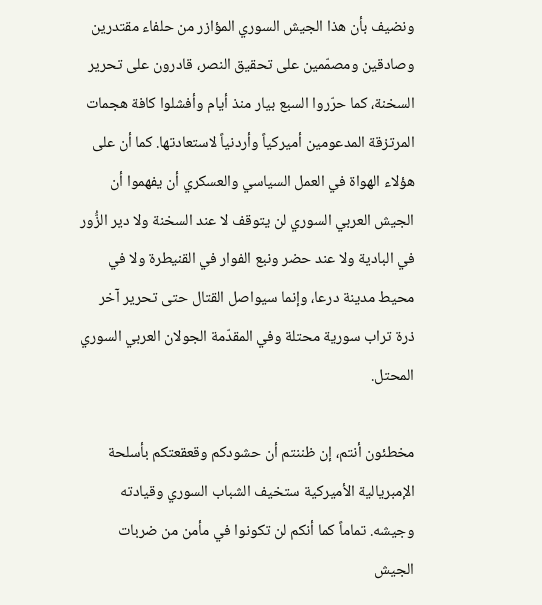ونضيف بأن هذا الجيش السوري المؤازر من حلفاء مقتدرين وصادقين ومصمّمين على تحقيق النصر، قادرون على تحرير السخنة، كما حرّروا السبع بيار منذ أيام وأفشلوا كافة هجمات المرتزقة المدعومين أميركياً وأردنياً لاستعادتها. كما أن على هؤلاء الهواة في العمل السياسي والعسكري أن يفهموا أن الجيش العربي السوري لن يتوقف لا عند السخنة ولا دير الزُّور في البادية ولا عند حضر ونبع الفوار في القنيطرة ولا في محيط مدينة درعا، وإنما سيواصل القتال حتى تحرير آخر ذرة تراب سورية محتلة وفي المقدّمة الجولان العربي السوري المحتل.

مخطئون أنتم، إن ظننتم أن حشودكم وقعقعتكم بأسلحة الإمبريالية الأميركية ستخيف الشباب السوري وقيادته وجيشه. تماماً كما أنكم لن تكونوا في مأمن من ضربات الجيش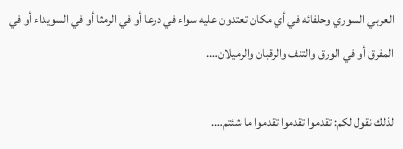العربي السوري وحلفائه في أي مكان تعتدون عليه سواء في درعا أو في الرمثا أو في السويداء أو في المفرق أو في الورق والتنف والرقبان والرميلان….

لذلك نقول لكم: تقدموا تقدموا تقدموا ما شئتم….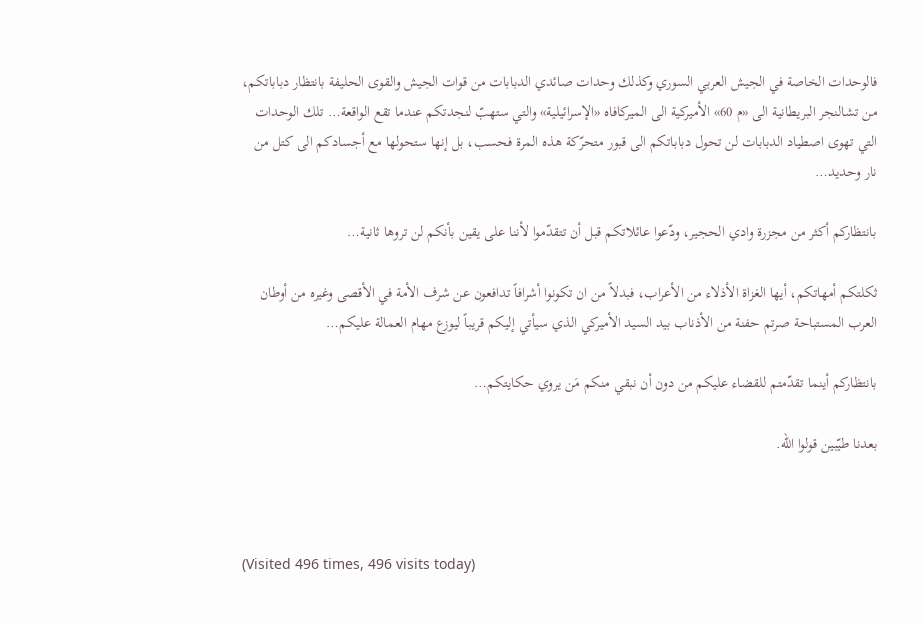فالوحدات الخاصة في الجيش العربي السوري وكذلك وحدات صائدي الدبابات من قوات الجيش والقوى الحليفة بانتظار دباباتكم، من تشالنجر البريطانية الى «م 60» الأميركية الى الميركافاه «الإسرائيلية» والتي ستهبّ لنجدتكم عندما تقع الواقعة… تلك الوحدات التي تهوى اصطياد الدبابات لن تحول دباباتكم الى قبور متحرّكة هذه المرة فحسب، بل إنها ستحولها مع أجسادكم الى كتل من نار وحديد…

بانتظاركم أكثر من مجزرة وادي الحجير، ودّعوا عائلاتكم قبل أن تتقدّموا لأننا على يقين بأنكم لن تروها ثانية…

ثكلتكم أمهاتكم، أيها الغزاة الأذلاء من الأعراب، فبدلاً من ان تكونوا أشرافاً تدافعون عن شرف الأمة في الأقصى وغيره من أوطان العرب المستباحة صرتم حفنة من الأذناب بيد السيد الأميركي الذي سيأتي إليكم قريباً ليوزع مهام العمالة عليكم…

بانتظاركم أينما تقدّمتم للقضاء عليكم من دون أن نبقي منكم مَن يروي حكايتكم…

بعدنا طيّبين قولوا الله.



(Visited 496 times, 496 visits today)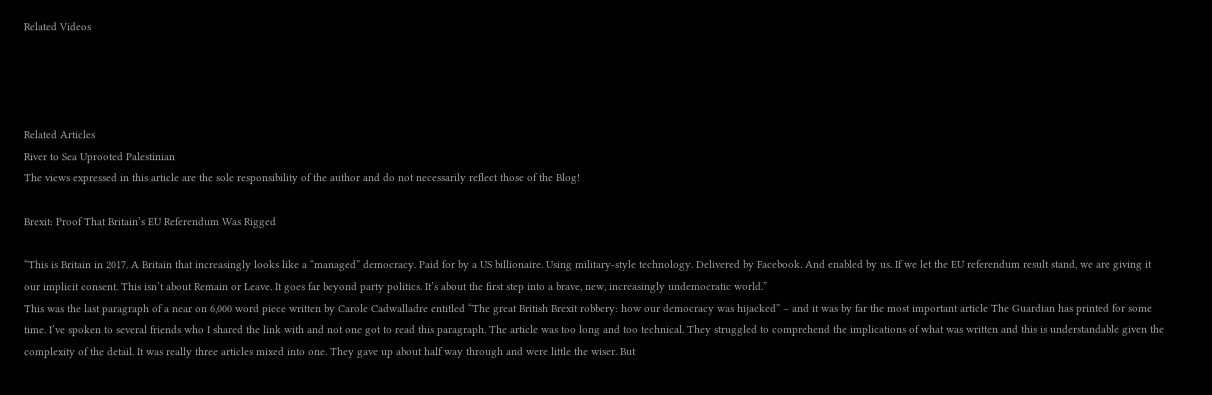Related Videos




Related Articles
River to Sea Uprooted Palestinian
The views expressed in this article are the sole responsibility of the author and do not necessarily reflect those of the Blog!

Brexit: Proof That Britain’s EU Referendum Was Rigged

“This is Britain in 2017. A Britain that increasingly looks like a “managed” democracy. Paid for by a US billionaire. Using military-style technology. Delivered by Facebook. And enabled by us. If we let the EU referendum result stand, we are giving it our implicit consent. This isn’t about Remain or Leave. It goes far beyond party politics. It’s about the first step into a brave, new, increasingly undemocratic world.”
This was the last paragraph of a near on 6,000 word piece written by Carole Cadwalladre entitled “The great British Brexit robbery: how our democracy was hijacked” – and it was by far the most important article The Guardian has printed for some time. I’ve spoken to several friends who I shared the link with and not one got to read this paragraph. The article was too long and too technical. They struggled to comprehend the implications of what was written and this is understandable given the complexity of the detail. It was really three articles mixed into one. They gave up about half way through and were little the wiser. But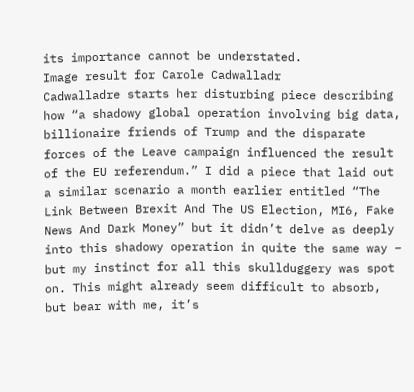its importance cannot be understated.
Image result for Carole Cadwalladr
Cadwalladre starts her disturbing piece describing how “a shadowy global operation involving big data, billionaire friends of Trump and the disparate forces of the Leave campaign influenced the result of the EU referendum.” I did a piece that laid out a similar scenario a month earlier entitled “The Link Between Brexit And The US Election, MI6, Fake News And Dark Money” but it didn’t delve as deeply into this shadowy operation in quite the same way – but my instinct for all this skullduggery was spot on. This might already seem difficult to absorb, but bear with me, it’s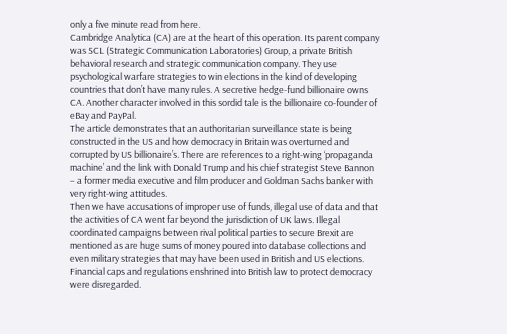only a five minute read from here.
Cambridge Analytica (CA) are at the heart of this operation. Its parent company was SCL (Strategic Communication Laboratories) Group, a private British behavioral research and strategic communication company. They use psychological warfare strategies to win elections in the kind of developing countries that don’t have many rules. A secretive hedge-fund billionaire owns CA. Another character involved in this sordid tale is the billionaire co-founder of eBay and PayPal.
The article demonstrates that an authoritarian surveillance state is being constructed in the US and how democracy in Britain was overturned and corrupted by US billionaire’s. There are references to a right-wing ‘propaganda machine’ and the link with Donald Trump and his chief strategist Steve Bannon – a former media executive and film producer and Goldman Sachs banker with very right-wing attitudes.
Then we have accusations of improper use of funds, illegal use of data and that the activities of CA went far beyond the jurisdiction of UK laws. Illegal coordinated campaigns between rival political parties to secure Brexit are mentioned as are huge sums of money poured into database collections and even military strategies that may have been used in British and US elections. Financial caps and regulations enshrined into British law to protect democracy were disregarded.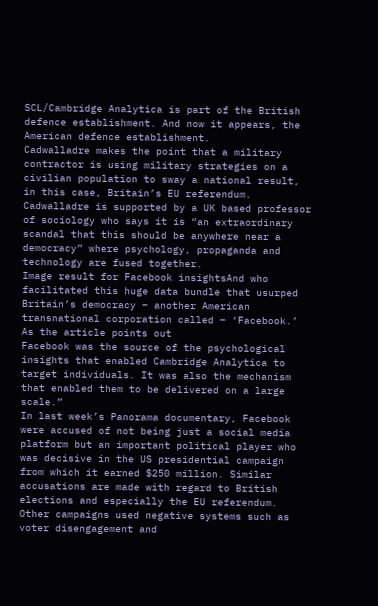SCL/Cambridge Analytica is part of the British defence establishment. And now it appears, the American defence establishment.
Cadwalladre makes the point that a military contractor is using military strategies on a civilian population to sway a national result, in this case, Britain’s EU referendum. Cadwalladre is supported by a UK based professor of sociology who says it is “an extraordinary scandal that this should be anywhere near a democracy” where psychology, propaganda and technology are fused together.
Image result for Facebook insightsAnd who facilitated this huge data bundle that usurped Britain’s democracy – another American transnational corporation called – ‘Facebook.’ As the article points out
Facebook was the source of the psychological insights that enabled Cambridge Analytica to target individuals. It was also the mechanism that enabled them to be delivered on a large scale.”
In last week’s Panorama documentary, Facebook were accused of not being just a social media platform but an important political player who was decisive in the US presidential campaign from which it earned $250 million. Similar accusations are made with regard to British elections and especially the EU referendum.
Other campaigns used negative systems such as voter disengagement and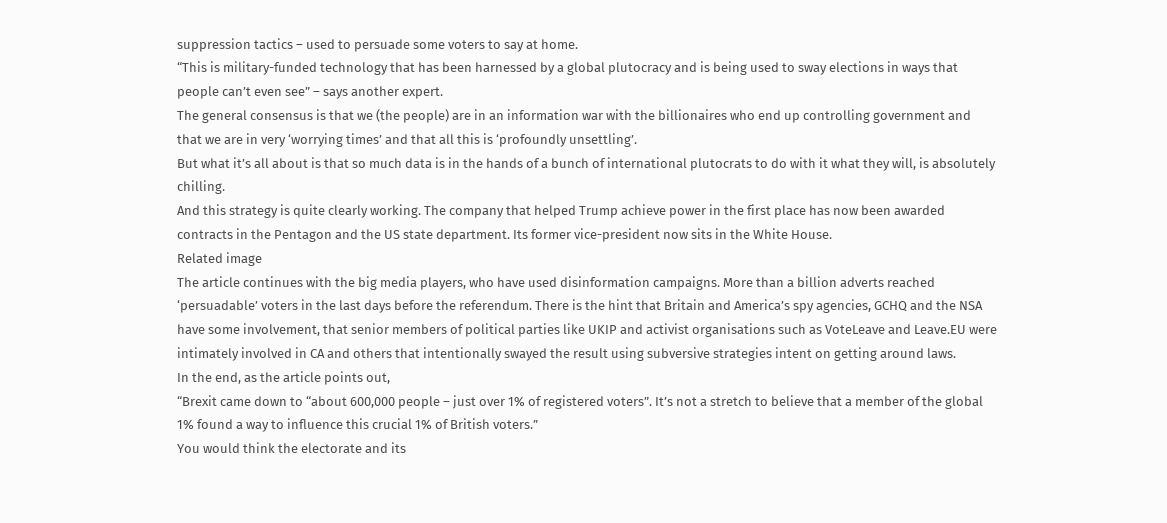suppression tactics – used to persuade some voters to say at home.
“This is military-funded technology that has been harnessed by a global plutocracy and is being used to sway elections in ways that people can’t even see” – says another expert.
The general consensus is that we (the people) are in an information war with the billionaires who end up controlling government and that we are in very ‘worrying times’ and that all this is ‘profoundly unsettling’.
But what it’s all about is that so much data is in the hands of a bunch of international plutocrats to do with it what they will, is absolutely chilling.
And this strategy is quite clearly working. The company that helped Trump achieve power in the first place has now been awarded contracts in the Pentagon and the US state department. Its former vice-president now sits in the White House.
Related image
The article continues with the big media players, who have used disinformation campaigns. More than a billion adverts reached ‘persuadable’ voters in the last days before the referendum. There is the hint that Britain and America’s spy agencies, GCHQ and the NSA have some involvement, that senior members of political parties like UKIP and activist organisations such as VoteLeave and Leave.EU were intimately involved in CA and others that intentionally swayed the result using subversive strategies intent on getting around laws.
In the end, as the article points out,
“Brexit came down to “about 600,000 people – just over 1% of registered voters”. It’s not a stretch to believe that a member of the global 1% found a way to influence this crucial 1% of British voters.”
You would think the electorate and its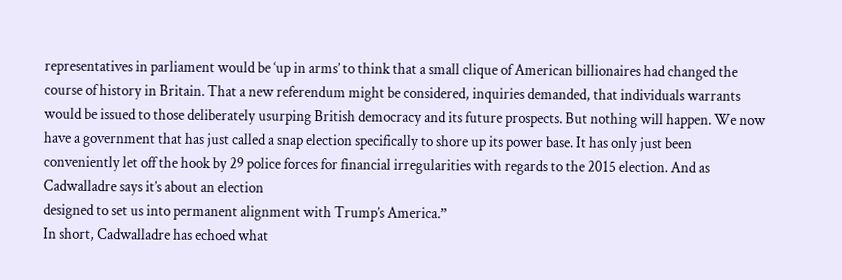representatives in parliament would be ‘up in arms’ to think that a small clique of American billionaires had changed the course of history in Britain. That a new referendum might be considered, inquiries demanded, that individuals warrants would be issued to those deliberately usurping British democracy and its future prospects. But nothing will happen. We now have a government that has just called a snap election specifically to shore up its power base. It has only just been conveniently let off the hook by 29 police forces for financial irregularities with regards to the 2015 election. And as Cadwalladre says it’s about an election
designed to set us into permanent alignment with Trump’s America.”
In short, Cadwalladre has echoed what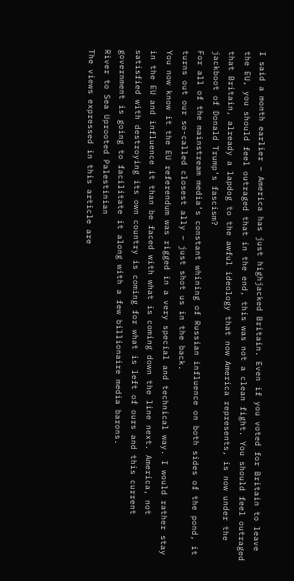I said a month earlier – America has just highjacked Britain. Even if you voted for Britain to leave the EU, you should feel outraged that in the end, this was not a clean fight. You should feel outraged that Britain, already a lapdog to the awful ideology that now America represents, is now under the jackboot of Donald Trump’s fascism?
For all of the mainstream media’s constant whining of Russian influence on both sides of the pond, it turns out our so-called closest ally – just shot us in the back.
You now know it the EU referendum was rigged in a very special and technical way. I would rather stay in the EU and influence it than be faced with what is coming down the line next. America, not satisfied with destroying its own country is coming for what is left of ours and this current government is going to facilitate it along with a few billionaire media barons.
River to Sea Uprooted Palestinian
The views expressed in this article are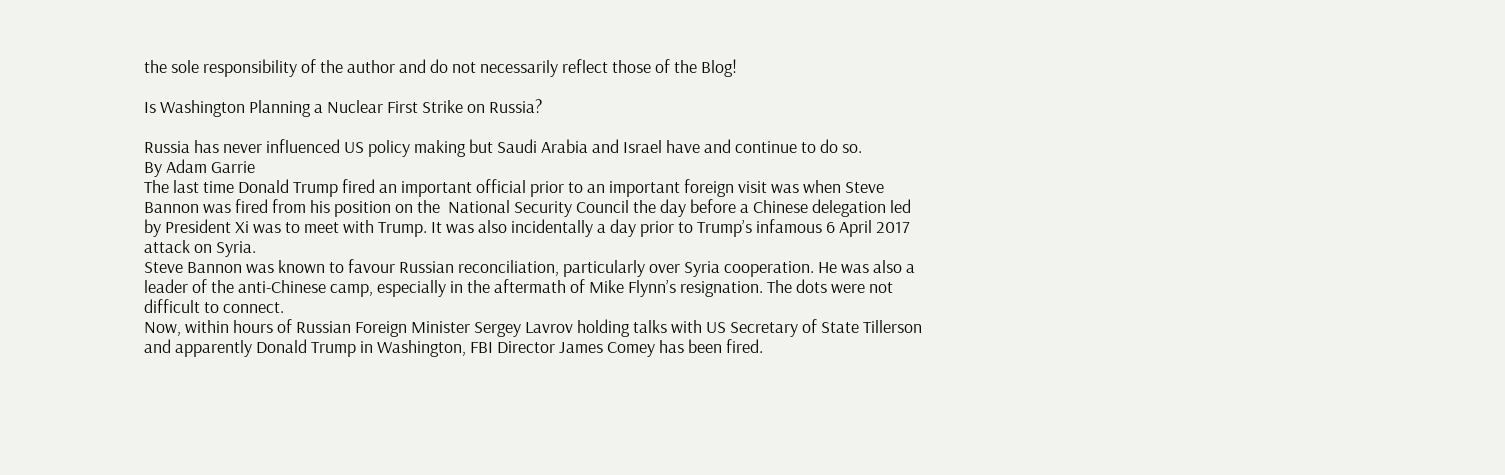the sole responsibility of the author and do not necessarily reflect those of the Blog!

Is Washington Planning a Nuclear First Strike on Russia?

Russia has never influenced US policy making but Saudi Arabia and Israel have and continue to do so.
By Adam Garrie
The last time Donald Trump fired an important official prior to an important foreign visit was when Steve Bannon was fired from his position on the  National Security Council the day before a Chinese delegation led by President Xi was to meet with Trump. It was also incidentally a day prior to Trump’s infamous 6 April 2017 attack on Syria.
Steve Bannon was known to favour Russian reconciliation, particularly over Syria cooperation. He was also a leader of the anti-Chinese camp, especially in the aftermath of Mike Flynn’s resignation. The dots were not difficult to connect.
Now, within hours of Russian Foreign Minister Sergey Lavrov holding talks with US Secretary of State Tillerson and apparently Donald Trump in Washington, FBI Director James Comey has been fired.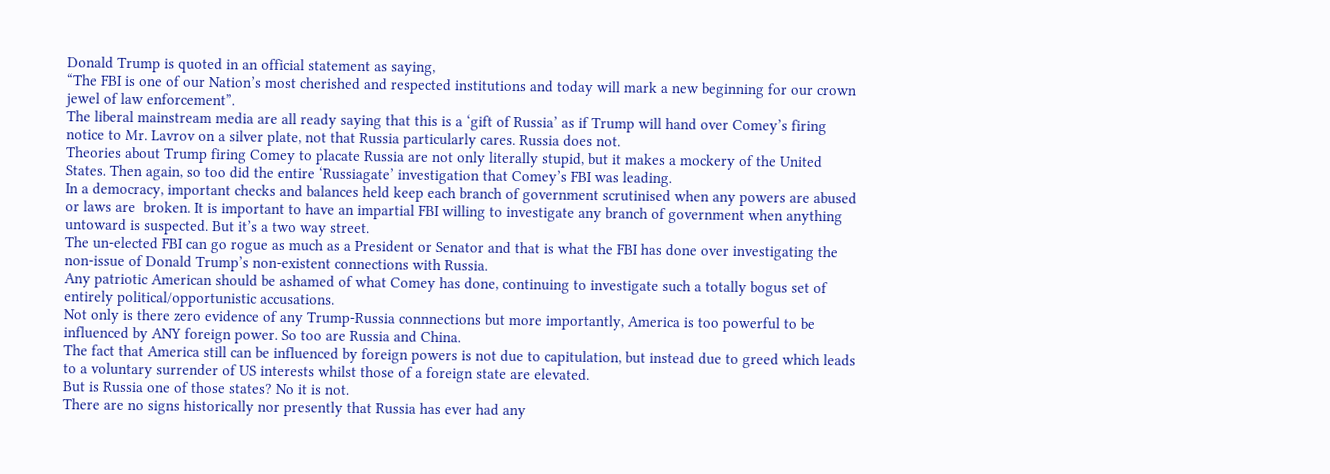Donald Trump is quoted in an official statement as saying,
“The FBI is one of our Nation’s most cherished and respected institutions and today will mark a new beginning for our crown jewel of law enforcement”.
The liberal mainstream media are all ready saying that this is a ‘gift of Russia’ as if Trump will hand over Comey’s firing notice to Mr. Lavrov on a silver plate, not that Russia particularly cares. Russia does not.
Theories about Trump firing Comey to placate Russia are not only literally stupid, but it makes a mockery of the United States. Then again, so too did the entire ‘Russiagate’ investigation that Comey’s FBI was leading.
In a democracy, important checks and balances held keep each branch of government scrutinised when any powers are abused or laws are  broken. It is important to have an impartial FBI willing to investigate any branch of government when anything untoward is suspected. But it’s a two way street.
The un-elected FBI can go rogue as much as a President or Senator and that is what the FBI has done over investigating the non-issue of Donald Trump’s non-existent connections with Russia.
Any patriotic American should be ashamed of what Comey has done, continuing to investigate such a totally bogus set of entirely political/opportunistic accusations.
Not only is there zero evidence of any Trump-Russia connnections but more importantly, America is too powerful to be influenced by ANY foreign power. So too are Russia and China.
The fact that America still can be influenced by foreign powers is not due to capitulation, but instead due to greed which leads to a voluntary surrender of US interests whilst those of a foreign state are elevated.
But is Russia one of those states? No it is not.
There are no signs historically nor presently that Russia has ever had any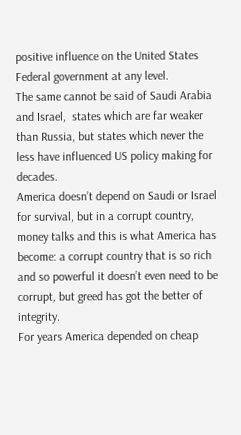positive influence on the United States Federal government at any level.
The same cannot be said of Saudi Arabia and Israel,  states which are far weaker than Russia, but states which never the less have influenced US policy making for decades.
America doesn’t depend on Saudi or Israel for survival, but in a corrupt country, money talks and this is what America has become: a corrupt country that is so rich and so powerful it doesn’t even need to be corrupt, but greed has got the better of integrity.
For years America depended on cheap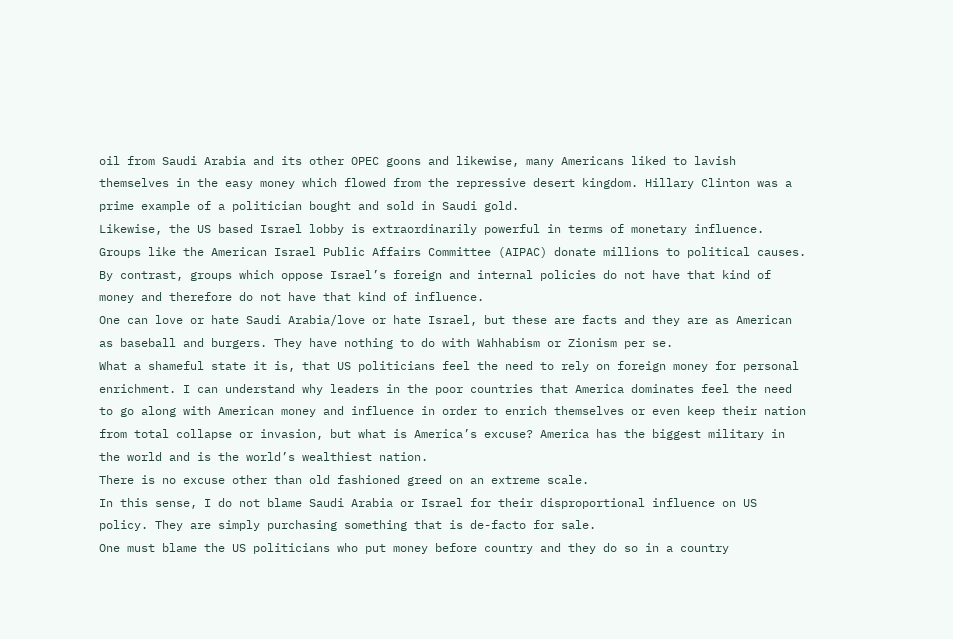oil from Saudi Arabia and its other OPEC goons and likewise, many Americans liked to lavish themselves in the easy money which flowed from the repressive desert kingdom. Hillary Clinton was a prime example of a politician bought and sold in Saudi gold.
Likewise, the US based Israel lobby is extraordinarily powerful in terms of monetary influence. Groups like the American Israel Public Affairs Committee (AIPAC) donate millions to political causes. By contrast, groups which oppose Israel’s foreign and internal policies do not have that kind of money and therefore do not have that kind of influence.
One can love or hate Saudi Arabia/love or hate Israel, but these are facts and they are as American as baseball and burgers. They have nothing to do with Wahhabism or Zionism per se.
What a shameful state it is, that US politicians feel the need to rely on foreign money for personal enrichment. I can understand why leaders in the poor countries that America dominates feel the need to go along with American money and influence in order to enrich themselves or even keep their nation from total collapse or invasion, but what is America’s excuse? America has the biggest military in the world and is the world’s wealthiest nation.
There is no excuse other than old fashioned greed on an extreme scale.
In this sense, I do not blame Saudi Arabia or Israel for their disproportional influence on US policy. They are simply purchasing something that is de-facto for sale.
One must blame the US politicians who put money before country and they do so in a country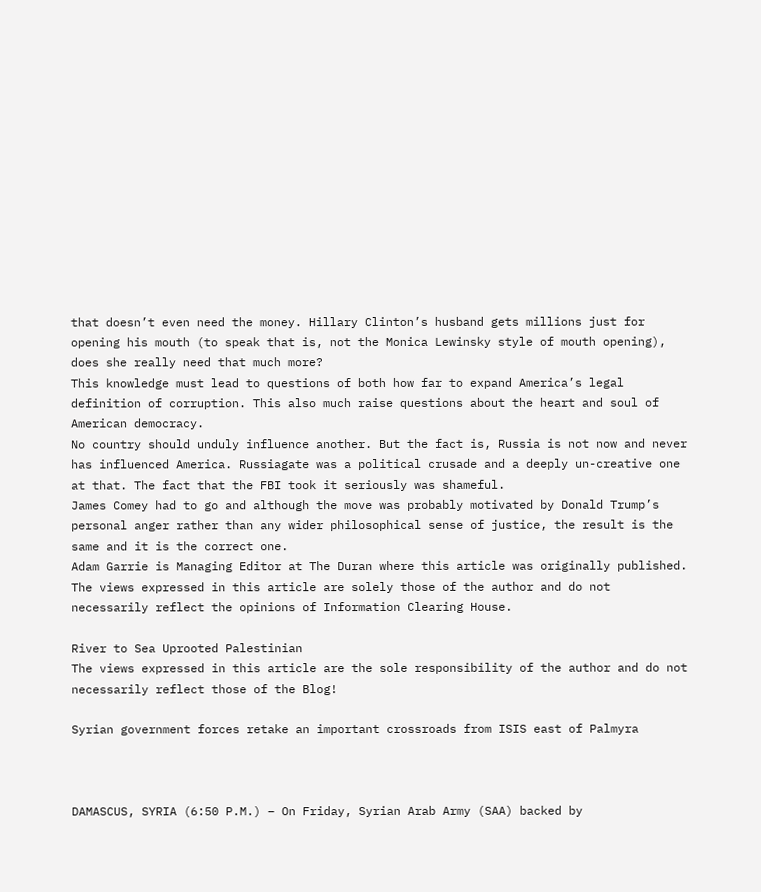that doesn’t even need the money. Hillary Clinton’s husband gets millions just for opening his mouth (to speak that is, not the Monica Lewinsky style of mouth opening), does she really need that much more?
This knowledge must lead to questions of both how far to expand America’s legal definition of corruption. This also much raise questions about the heart and soul of American democracy.
No country should unduly influence another. But the fact is, Russia is not now and never has influenced America. Russiagate was a political crusade and a deeply un-creative one at that. The fact that the FBI took it seriously was shameful.
James Comey had to go and although the move was probably motivated by Donald Trump’s personal anger rather than any wider philosophical sense of justice, the result is the same and it is the correct one.
Adam Garrie is Managing Editor at The Duran where this article was originally published.
The views expressed in this article are solely those of the author and do not necessarily reflect the opinions of Information Clearing House.

River to Sea Uprooted Palestinian
The views expressed in this article are the sole responsibility of the author and do not necessarily reflect those of the Blog!

Syrian government forces retake an important crossroads from ISIS east of Palmyra



DAMASCUS, SYRIA (6:50 P.M.) – On Friday, Syrian Arab Army (SAA) backed by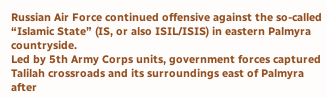Russian Air Force continued offensive against the so-called “Islamic State” (IS, or also ISIL/ISIS) in eastern Palmyra countryside.
Led by 5th Army Corps units, government forces captured Talilah crossroads and its surroundings east of Palmyra after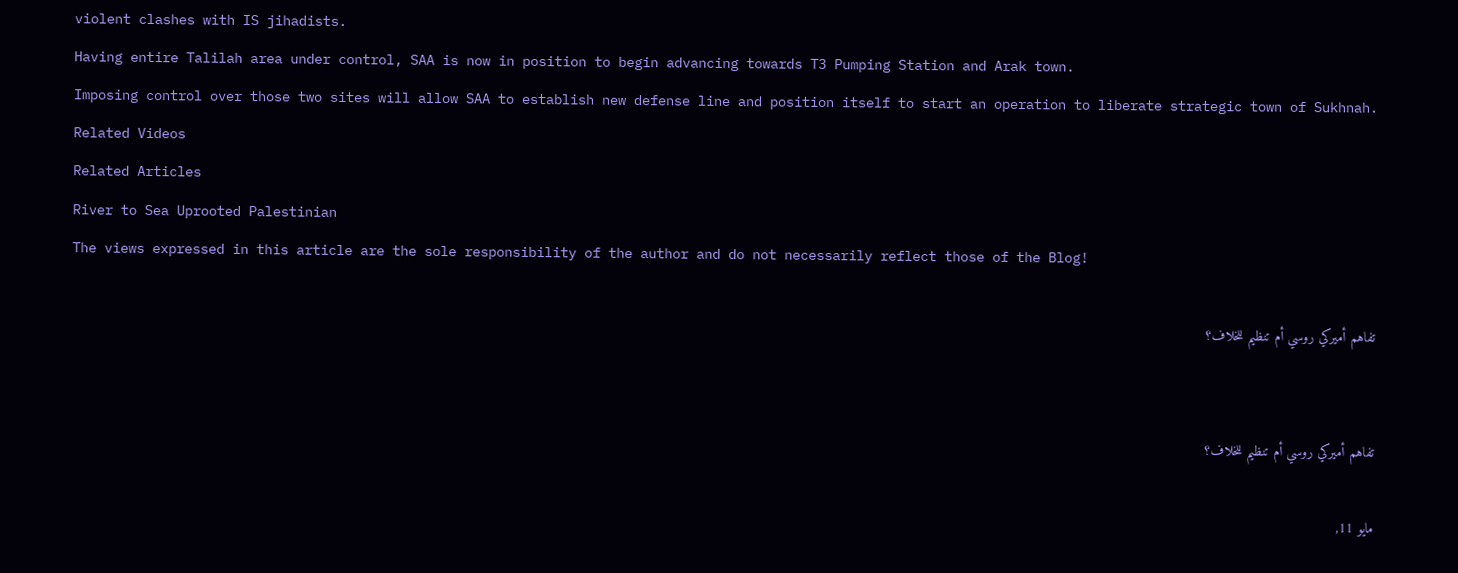violent clashes with IS jihadists.
Having entire Talilah area under control, SAA is now in position to begin advancing towards T3 Pumping Station and Arak town.
Imposing control over those two sites will allow SAA to establish new defense line and position itself to start an operation to liberate strategic town of Sukhnah.
Related Videos
Related Articles
River to Sea Uprooted Palestinian
The views expressed in this article are the sole responsibility of the author and do not necessarily reflect those of the Blog!

تفاهم أميركي روسي أم تنظيم للخلاف؟


تفاهم أميركي روسي أم تنظيم للخلاف؟

مايو 11,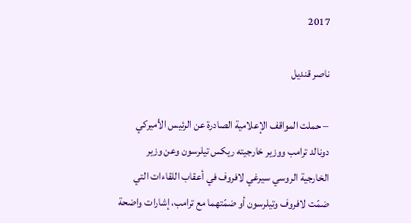2017

ناصر قنديل

– حملت المواقف الإعلامية الصادرة عن الرئيس الأميركي دونالد ترامب ووزير خارجيته ريكس تيلرسون وعن وزير الخارجية الروسي سيرغي لافروف في أعقاب اللقاءات التي ضمّت لافروف وتيلرسون أو ضمّتهما مع ترامب، إشارات واضحة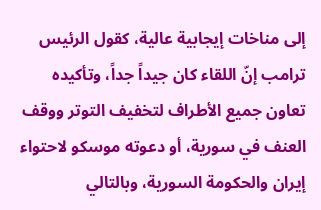إلى مناخات إيجابية عالية، كقول الرئيس ترامب إنّ اللقاء كان جيداً جداً، وتأكيده تعاون جميع الأطراف لتخفيف التوتر ووقف العنف في سورية، أو دعوته موسكو لاحتواء إيران والحكومة السورية، وبالتالي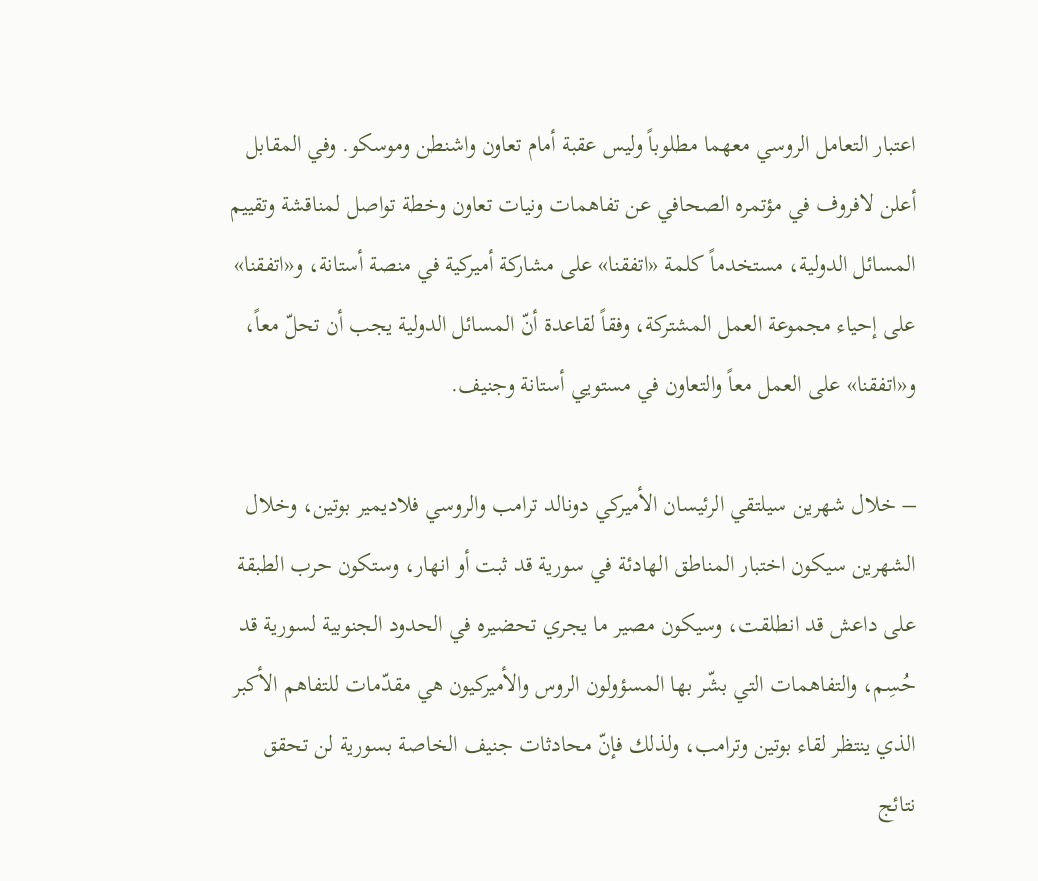اعتبار التعامل الروسي معهما مطلوباً وليس عقبة أمام تعاون واشنطن وموسكو. وفي المقابل أعلن لافروف في مؤتمره الصحافي عن تفاهمات ونيات تعاون وخطة تواصل لمناقشة وتقييم المسائل الدولية، مستخدماً كلمة «اتفقنا» على مشاركة أميركية في منصة أستانة، و«اتفقنا» على إحياء مجموعة العمل المشتركة، وفقاً لقاعدة أنّ المسائل الدولية يجب أن تحلّ معاً، و«اتفقنا» على العمل معاً والتعاون في مستويي أستانة وجنيف.

– خلال شهرين سيلتقي الرئيسان الأميركي دونالد ترامب والروسي فلاديمير بوتين، وخلال الشهرين سيكون اختبار المناطق الهادئة في سورية قد ثبت أو انهار، وستكون حرب الطبقة على داعش قد انطلقت، وسيكون مصير ما يجري تحضيره في الحدود الجنوبية لسورية قد حُسِم، والتفاهمات التي بشّر بها المسؤولون الروس والأميركيون هي مقدّمات للتفاهم الأكبر الذي ينتظر لقاء بوتين وترامب، ولذلك فإنّ محادثات جنيف الخاصة بسورية لن تحقق نتائج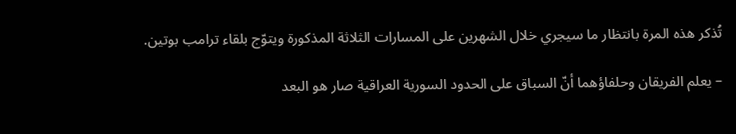تُذكر هذه المرة بانتظار ما سيجري خلال الشهرين على المسارات الثلاثة المذكورة ويتوّج بلقاء ترامب بوتين.

– يعلم الفريقان وحلفاؤهما أنّ السباق على الحدود السورية العراقية صار هو البعد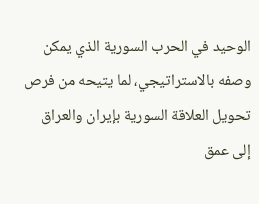الوحيد في الحرب السورية الذي يمكن وصفه بالاستراتيجي، لما يتيحه من فرص تحويل العلاقة السورية بإيران والعراق إلى عمق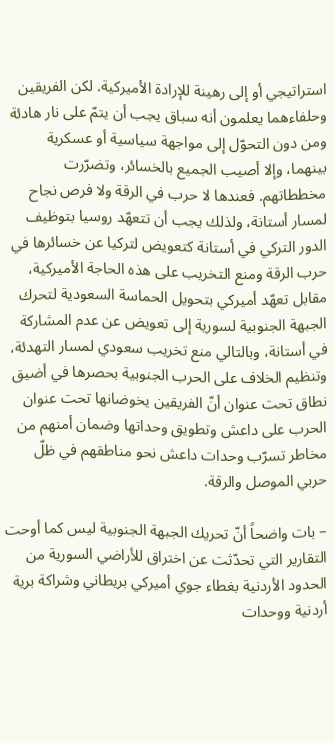استراتيجي أو إلى رهينة للإرادة الأميركية. لكن الفريقين وحلفاءهما يعلمون أنه سباق يجب أن يتمّ على نار هادئة ومن دون التحوّل إلى مواجهة سياسية أو عسكرية بينهما، وإلا أصيب الجميع بالخسائر، وتضرّرت مخططاتهم. فعندها لا حرب في الرقة ولا فرص نجاح لمسار أستانة، ولذلك يجب أن تتعهّد روسيا بتوظيف الدور التركي في أستانة كتعويض لتركيا عن خسائرها في حرب الرقة ومنع التخريب على هذه الحاجة الأميركية، مقابل تعهّد أميركي بتحويل الحماسة السعودية لتحرك الجبهة الجنوبية لسورية إلى تعويض عن عدم المشاركة في أستانة، وبالتالي منع تخريب سعودي لمسار التهدئة، وتنظيم الخلاف على الحرب الجنوبية بحصرها في أضيق نطاق تحت عنوان أنّ الفريقين يخوضانها تحت عنوان الحرب على داعش وتطويق وحداتها وضمان أمنهم من مخاطر تسرّب وحدات داعش نحو مناطقهم في ظلّ حربي الموصل والرقة.

– بات واضحاً أنّ تحريك الجبهة الجنوبية ليس كما أوحت التقارير التي تحدّثت عن اختراق للأراضي السورية من الحدود الأردنية بغطاء جوي أميركي بريطاني وشراكة برية أردنية ووحدات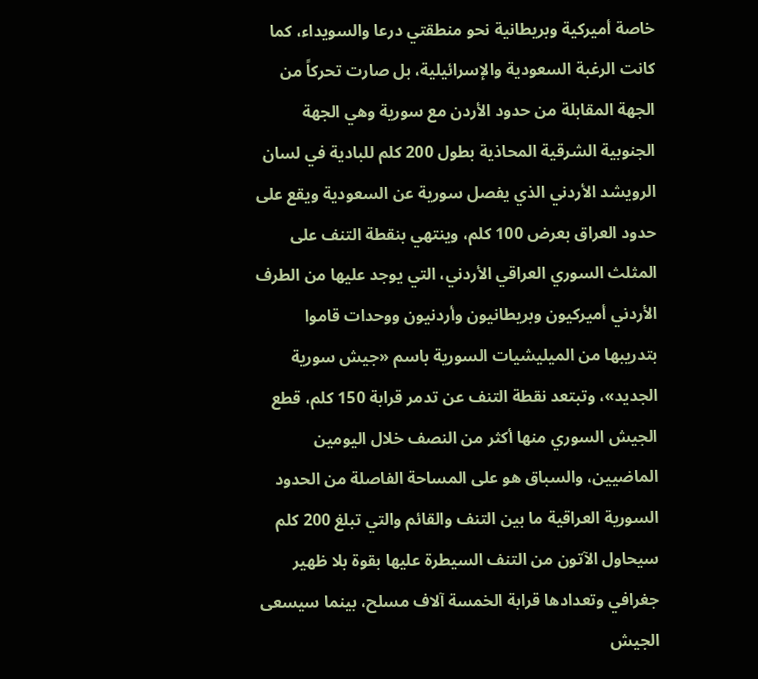خاصة أميركية وبريطانية نحو منطقتي درعا والسويداء، كما كانت الرغبة السعودية والإسرائيلية، بل صارت تحركاً من الجهة المقابلة من حدود الأردن مع سورية وهي الجهة الجنوبية الشرقية المحاذية بطول 200 كلم للبادية في لسان الرويشد الأردني الذي يفصل سورية عن السعودية ويقع على حدود العراق بعرض 100 كلم، وينتهي بنقطة التنف على المثلث السوري العراقي الأردني، التي يوجد عليها من الطرف الأردني أميركيون وبريطانيون وأردنيون ووحدات قاموا بتدريبها من الميليشيات السورية باسم «جيش سورية الجديد»، وتبتعد نقطة التنف عن تدمر قرابة 150 كلم، قطع الجيش السوري منها أكثر من النصف خلال اليومين الماضيين، والسباق هو على المساحة الفاصلة من الحدود السورية العراقية ما بين التنف والقائم والتي تبلغ 200 كلم سيحاول الآتون من التنف السيطرة عليها بقوة بلا ظهير جغرافي وتعدادها قرابة الخمسة آلاف مسلح، بينما سيسعى الجيش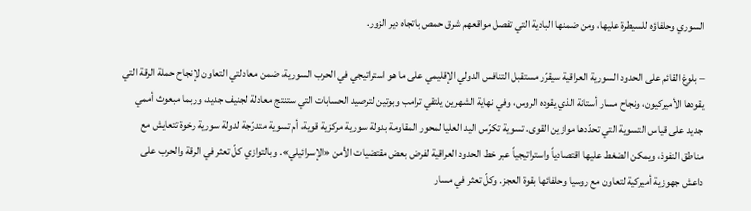السوري وحلفاؤه للسيطرة عليها، ومن ضمنها البادية التي تفصل مواقعهم شرق حمص باتجاه دير الزور.

– بلوغ القائم على الحدود السورية العراقية سيقرّر مستقبل التنافس الدولي الإقليمي على ما هو استراتيجي في الحرب السورية، ضمن معادلتي التعاون لإنجاح حملة الرقة التي يقودها الأميركيون، ونجاح مسار أستانة الذي يقوده الروس، وفي نهاية الشهرين يلتقي ترامب وبوتين لترصيد الحسابات التي ستنتج معادلة لجنيف جديد، وربما مبعوث أممي جديد على قياس التسوية التي تحدّدها موازين القوى. تسوية تكرّس اليد العليا لمحور المقاومة بدولة سورية مركزية قوية، أم تسوية متدرّجة لدولة سورية رخوة تتعايش مع مناطق النفوذ، ويمكن الضغط عليها اقتصادياً واستراتيجياً عبر خط الحدود العراقية لفرض بعض مقتضيات الأمن «الإسرائيلي». وبالتوازي كلّ تعثر في الرقة والحرب على داعش جهوزية أميركية لتعاون مع روسيا وحلفائها بقوة العجز. وكلّ تعثر في مسار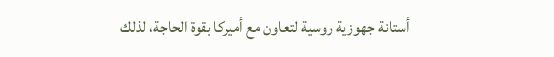أستانة جهوزية روسية لتعاون مع أميركا بقوة الحاجة، لذلك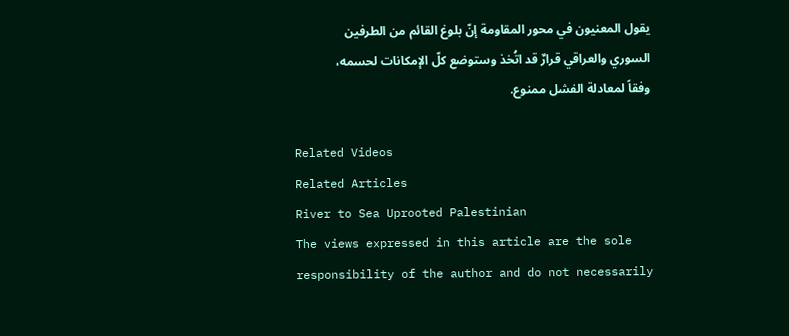يقول المعنيون في محور المقاومة إنّ بلوغ القائم من الطرفين السوري والعراقي قرارٌ قد اتُخذ وستوضع كلّ الإمكانات لحسمه، وفقاً لمعادلة الفشل ممنوع.

Related Videos
Related Articles
River to Sea Uprooted Palestinian
The views expressed in this article are the sole responsibility of the author and do not necessarily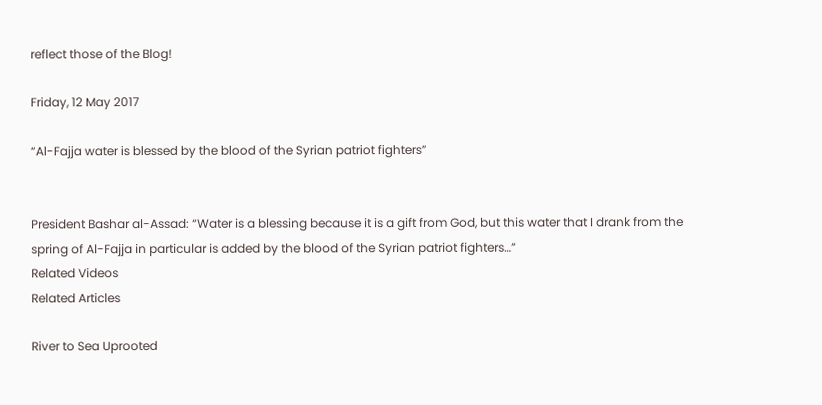reflect those of the Blog!

Friday, 12 May 2017

“Al-Fajja water is blessed by the blood of the Syrian patriot fighters”


President Bashar al-Assad: “Water is a blessing because it is a gift from God, but this water that I drank from the spring of Al-Fajja in particular is added by the blood of the Syrian patriot fighters…”
Related Videos
Related Articles

River to Sea Uprooted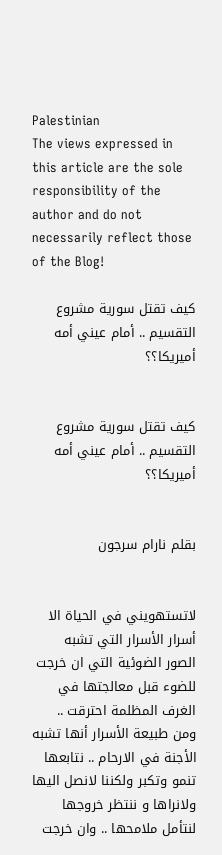Palestinian
The views expressed in this article are the sole responsibility of the author and do not necessarily reflect those of the Blog!

كيف تقتل سورية مشروع التقسيم .. أمام عيني أمه أميريكا؟؟


كيف تقتل سورية مشروع التقسيم .. أمام عيني أمه أميريكا؟؟


بقلم نارام سرجون


لاتستهويني في الحياة الا أسرار الأسرار التي تشبه الصور الضوئية التي ان خرجت للضوء قبل معالجتها في الغرف المظلمة احترقت .. ومن طبيعة الأسرار أنها تشبه الأجنة في الارحام .. نتابعها تنمو وتكبر ولكننا لانصل اليها ولانراها و ننتظر خروجها لنتأمل ملامحها .. وان خرجت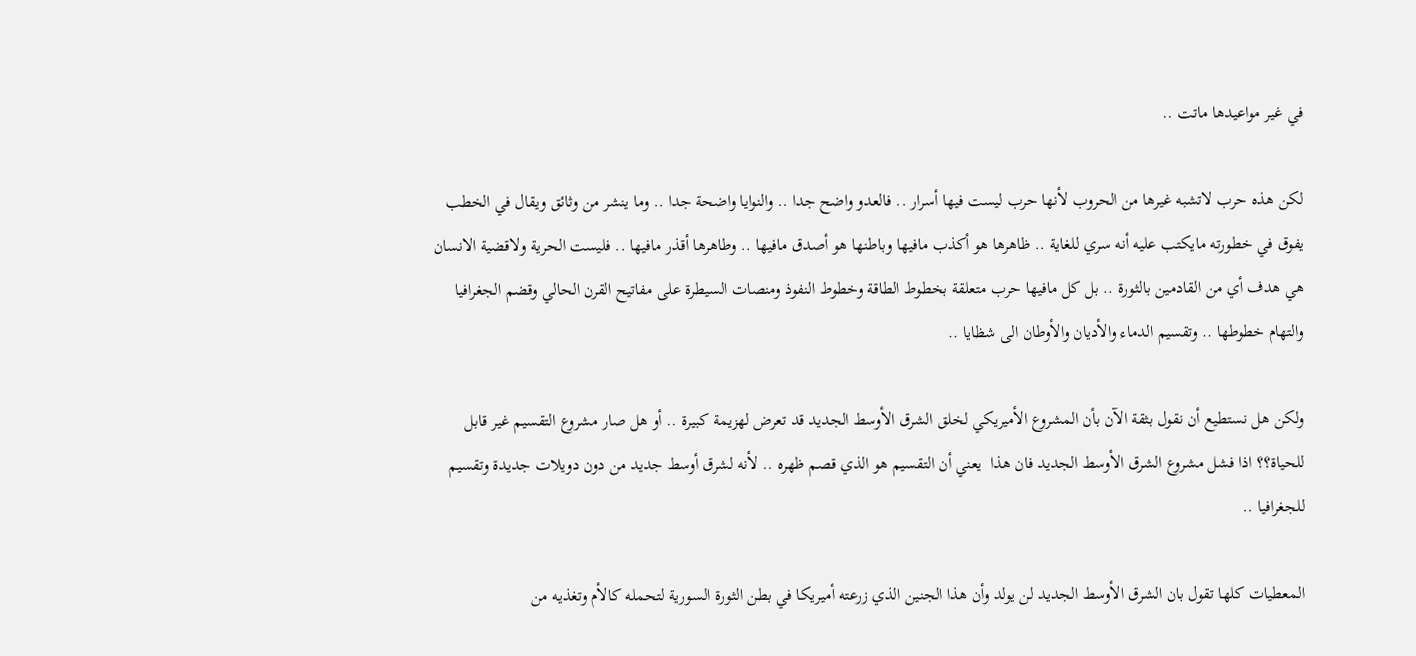في غير مواعيدها ماتت ..

لكن هذه حرب لاتشبه غيرها من الحروب لأنها حرب ليست فيها أسرار .. فالعدو واضح جدا .. والنوايا واضحة جدا .. وما ينشر من وثائق ويقال في الخطب يفوق في خطورته مايكتب عليه أنه سري للغاية .. ظاهرها هو أكذب مافيها وباطنها هو أصدق مافيها .. وطاهرها أقذر مافيها .. فليست الحرية ولاقضية الانسان هي هدف أي من القادمين بالثورة .. بل كل مافيها حرب متعلقة بخطوط الطاقة وخطوط النفوذ ومنصات السيطرة على مفاتيح القرن الحالي وقضم الجغرافيا والتهام خطوطها .. وتقسيم الدماء والأديان والأوطان الى شظايا ..

ولكن هل نستطيع أن نقول بثقة الآن بأن المشروع الأميريكي لخلق الشرق الأوسط الجديد قد تعرض لهزيمة كبيرة .. أو هل صار مشروع التقسيم غير قابل للحياة؟؟ اذا فشل مشروع الشرق الأوسط الجديد فان هذا  يعني أن التقسيم هو الذي قصم ظهره .. لأنه لشرق أوسط جديد من دون دويلات جديدة وتقسيم للجغرافيا ..

المعطيات كلها تقول بان الشرق الأوسط الجديد لن يولد وأن هذا الجنين الذي زرعته أميريكا في بطن الثورة السورية لتحمله كالأم وتغذيه من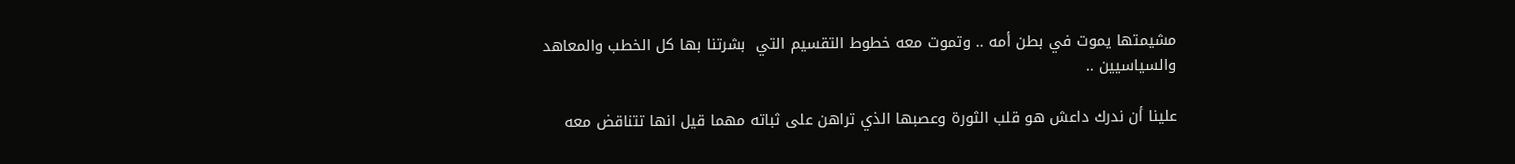مشيمتها يموت في بطن أمه .. وتموت معه خطوط التقسيم التي  بشرتنا بها كل الخطب والمعاهد والسياسيين ..

علينا أن ندرك داعش هو قلب الثورة وعصبها الذي تراهن على ثباته مهما قيل انها تتناقض معه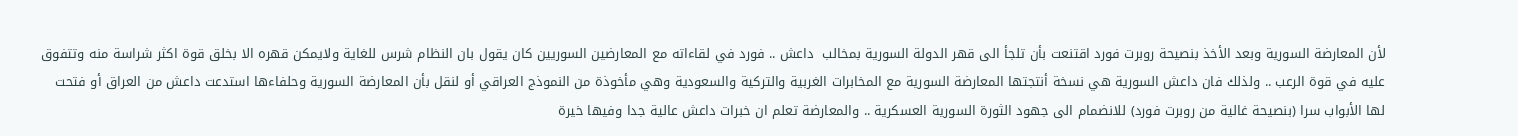لأن المعارضة السورية وبعد الأخذ بنصيحة روبرت فورد اقتنعت بأن تلجأ الى قهر الدولة السورية بمخالب  داعش .. فورد في لقاءاته مع المعارضين السوريين كان يقول بان النظام شرس للغاية ولايمكن قهره الا بخلق قوة اكثر شراسة منه وتتفوق عليه في قوة الرعب .. ولذلك فان داعش السورية هي نسخة أنتجتها المعارضة السورية مع المخابرات الغربية والتركية والسعودية وهي مأخوذة من النموذج العراقي أو لنقل بأن المعارضة السورية وحلفاءها استدعت داعش من العراق أو فتحت لها الأبواب سرا (بنصيحة غالية من روبرت فورد) للانضمام الى جهود الثورة السورية العسكرية .. والمعارضة تعلم ان خبرات داعش عالية جدا وفيها خيرة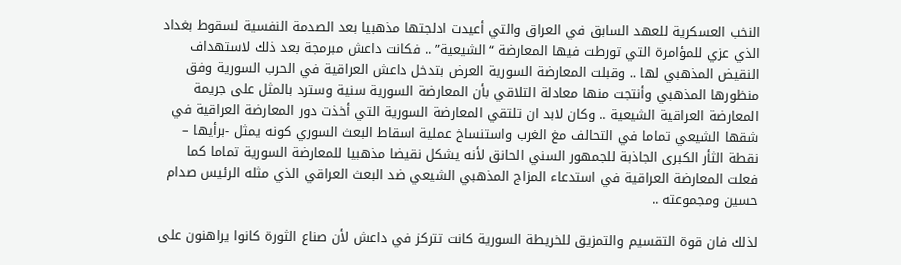النخب العسكرية للعهد السابق في العراق والتي أعيدت ادلجتها مذهبيا بعد الصدمة النفسية لسقوط بغداد الذي عزي للمؤامرة التي تورطت فيها المعارضة “الشيعية” .. فكانت داعش مبرمجة بعد ذلك لاستهداف النقيض المذهبي لها .. وقبلت المعارضة السورية العرض بتدخل داعش العراقية في الحرب السورية وفق منظورها المذهبي وأنتجت منها معادلة التلاقي بأن المعارضة السورية سنية وسترد بالمثل على جريمة المعارضة العراقية الشيعية .. وكان لابد ان تلتقي المعارضة السورية التي أخذت دور المعارضة العراقية في شقها الشيعي تماما في التحالف مغ الغرب واستنساخ عملية اسقاط البعث السوري كونه يمثل -برأيها – نقطة الثأر الكبرى الجاذبة للجمهور السني الحانق لأنه يشكل نقيضا مذهبيا للمعارضة السورية تماما كما فعلت المعارضة العراقية في استدعاء المزاج المذهبي الشيعي ضد البعث العراقي الذي مثله الرئيس صدام حسين ومجموعته ..

لذلك فان قوة التقسيم والتمزيق للخريطة السورية كانت تتركز في داعش لأن صناع الثورة كانوا يراهنون على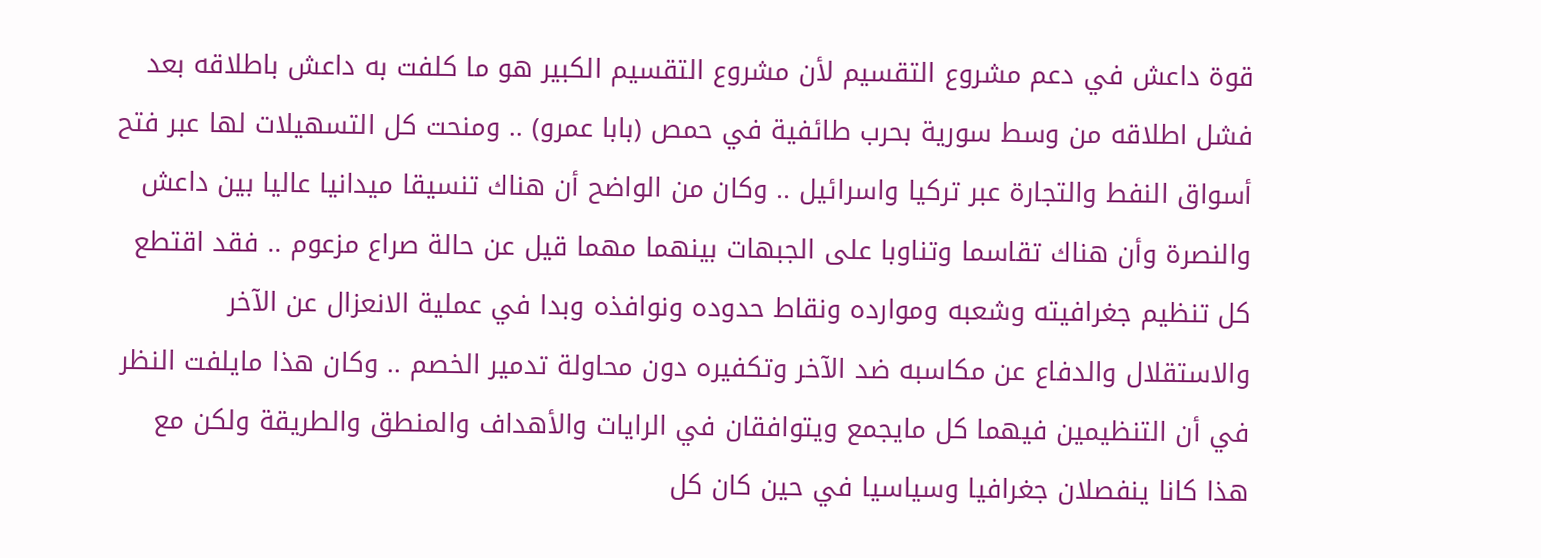قوة داعش في دعم مشروع التقسيم لأن مشروع التقسيم الكبير هو ما كلفت به داعش باطلاقه بعد فشل اطلاقه من وسط سورية بحرب طائفية في حمص (بابا عمرو) .. ومنحت كل التسهيلات لها عبر فتح أسواق النفط والتجارة عبر تركيا واسرائيل .. وكان من الواضح أن هناك تنسيقا ميدانيا عاليا بين داعش والنصرة وأن هناك تقاسما وتناوبا على الجبهات بينهما مهما قيل عن حالة صراع مزعوم .. فقد اقتطع كل تنظيم جغرافيته وشعبه وموارده ونقاط حدوده ونوافذه وبدا في عملية الانعزال عن الآخر والاستقلال والدفاع عن مكاسبه ضد الآخر وتكفيره دون محاولة تدمير الخصم .. وكان هذا مايلفت النظر في أن التنظيمين فيهما كل مايجمع ويتوافقان في الرايات والأهداف والمنطق والطريقة ولكن مع هذا كانا ينفصلان جغرافيا وسياسيا في حين كان كل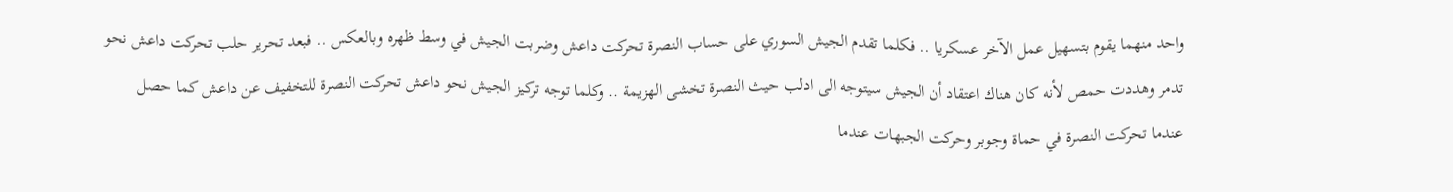واحد منهما يقوم بتسهيل عمل الآخر عسكريا .. فكلما تقدم الجيش السوري على حساب النصرة تحركت داعش وضربت الجيش في وسط ظهره وبالعكس .. فبعد تحرير حلب تحركت داعش نحو تدمر وهددت حمص لأنه كان هناك اعتقاد أن الجيش سيتوجه الى ادلب حيث النصرة تخشى الهزيمة .. وكلما توجه تركيز الجيش نحو داعش تحركت النصرة للتخفيف عن داعش كما حصل عندما تحركت النصرة في حماة وجوبر وحركت الجبهات عندما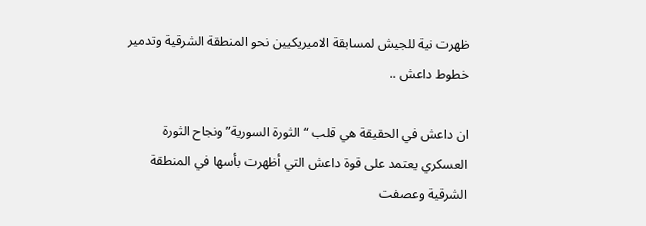ظهرت نية للجيش لمسابقة الاميريكيين نحو المنطقة الشرقية وتدمير خطوط داعش ..

ان داعش في الحقيقة هي قلب “الثورة السورية” ونجاح الثورة العسكري يعتمد على قوة داعش التي أظهرت بأسها في المنطقة الشرقية وعصفت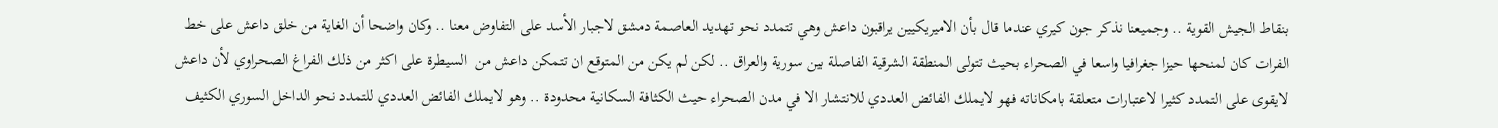بنقاط الجيش القوية .. وجميعنا نذكر جون كيري عندما قال بأن الاميريكيين يراقبون داعش وهي تتمدد نحو تهديد العاصمة دمشق لاجبار الأسد على التفاوض معنا .. وكان واضحا أن الغاية من خلق داعش على خط الفرات كان لمنحها حيزا جغرافيا واسعا في الصحراء بحيث تتولى المنطقة الشرقية الفاصلة بين سورية والعراق .. لكن لم يكن من المتوقع ان تتمكن داعش من  السيطرة على اكثر من ذلك الفراغ الصحراوي لأن داعش لايقوى على التمدد كثيرا لاعتبارات متعلقة بامكاناته فهو لايملك الفائض العددي للانتشار الا في مدن الصحراء حيث الكثافة السكانية محدودة .. وهو لايملك الفائض العددي للتمدد نحو الداخل السوري الكثيف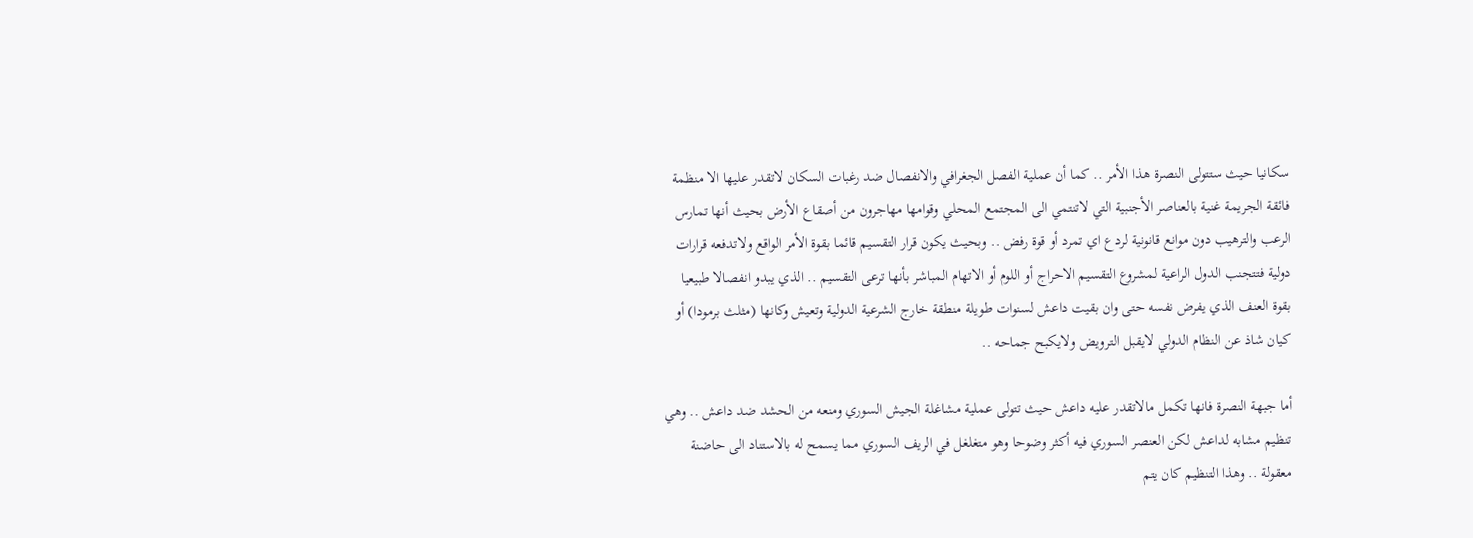سكانيا حيث ستتولى النصرة هذا الأمر .. كما أن عملية الفصل الجغرافي والانفصال ضد رغبات السكان لاتقدر عليها الا منظمة فائقة الجريمة غنية بالعناصر الأجنبية التي لاتنتمي الى المجتمع المحلي وقوامها مهاجرون من أصقاع الأرض بحيث أنها تمارس الرعب والترهيب دون موانع قانونية لردع اي تمرد أو قوة رفض .. وبحيث يكون قرار التقسيم قائما بقوة الأمر الواقع ولاتدفعه قرارات دولية فتتجنب الدول الراعية لمشروع التقسيم الاحراج أو اللوم أو الاتهام المباشر بأنها ترعى التقسيم .. الذي يبدو انفصالا طبيعيا بقوة العنف الذي يفرض نفسه حتى وان بقيت داعش لسنوات طويلة منطقة خارج الشرعية الدولية وتعيش وكانها (مثلث برمودا) أو كيان شاذ عن النظام الدولي لايقبل الترويض ولايكبح جماحه ..

أما جبهة النصرة فانها تكمل مالاتقدر عليه داعش حيث تتولى عملية مشاغلة الجيش السوري ومنعه من الحشد ضد داعش .. وهي تنظيم مشابه لداعش لكن العنصر السوري فيه أكثر وضوحا وهو متغلغل في الريف السوري مما يسمح له بالاستناد الى حاضنة معقولة .. وهذا التنظيم كان يتم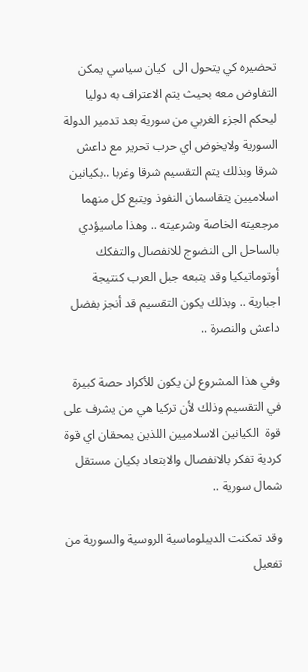تحضيره كي يتحول الى  كيان سياسي يمكن التفاوض معه بحيث يتم الاعتراف به دوليا ليحكم الجزء الغربي من سورية بعد تدمير الدولة السورية ولايخوض اي حرب تحرير مع داعش شرقا وبذلك يتم التقسيم شرقا وغربا ..بكيانين اسلاميين يتقاسمان النفوذ ويتبع كل منهما مرجعيته الخاصة وشرعيته .. وهذا ماسيؤدي بالساحل الى النضوج للانفصال والتفكك أوتوماتيكيا وقد يتبعه جبل العرب كنتيجة اجبارية .. وبذلك يكون التقسيم قد أنجز بفضل داعش والنصرة ..

وفي هذا المشروع لن يكون للأكراد حصة كبيرة في التقسيم وذلك لأن تركيا هي من يشرف على قوة  الكيانين الاسلاميين اللذين يمحقان اي قوة كردية تفكر بالانفصال والابتعاد بكيان مستقل شمال سورية ..

وقد تمكنت الديبلوماسية الروسية والسورية من تفعيل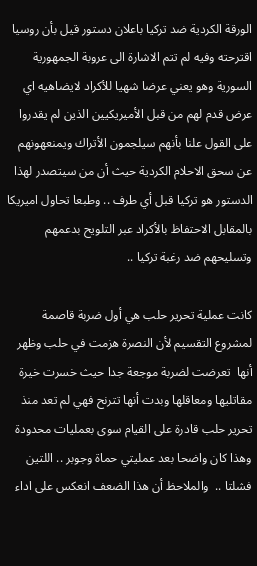الورقة الكردية ضد تركيا باعلان دستور قيل بأن روسيا اقترحته وفيه لم تتم الاشارة الى عروبة الجمهورية السورية وهو يعني عرضا شهيا للأكراد لايضاهيه اي عرض قدم لهم من قبل الأميريكيين الذين لم يقدروا على القول علنا بأنهم سيلجمون الأتراك ويمنعهونهم عن سحق الاحلام الكردية حيث أن من سيتصدر لهذا الدستور هو تركيا قبل أي طرف .. وطبعا تحاول اميريكا بالمقابل الاحتفاظ بالأكراد عبر التلويح بدعمهم وتسليحهم ضد رغبة تركيا ..

كانت عملية تحرير حلب هي أول ضربة قاصمة لمشروع التقسيم لأن النصرة هزمت في حلب وظهر أنها  تعرضت لضربة موجعة جدا حيث خسرت خيرة مقاتليها ومعاقلها وبدت أنها تترنح فهي لم تعد منذ تحرير حلب قادرة على القيام سوى بعمليات محدودة وهذا كان واضحا بعد عمليتي حماة وجوبر .. اللتين فشلتا ..  والملاحظ أن هذا الضعف انعكس على اداء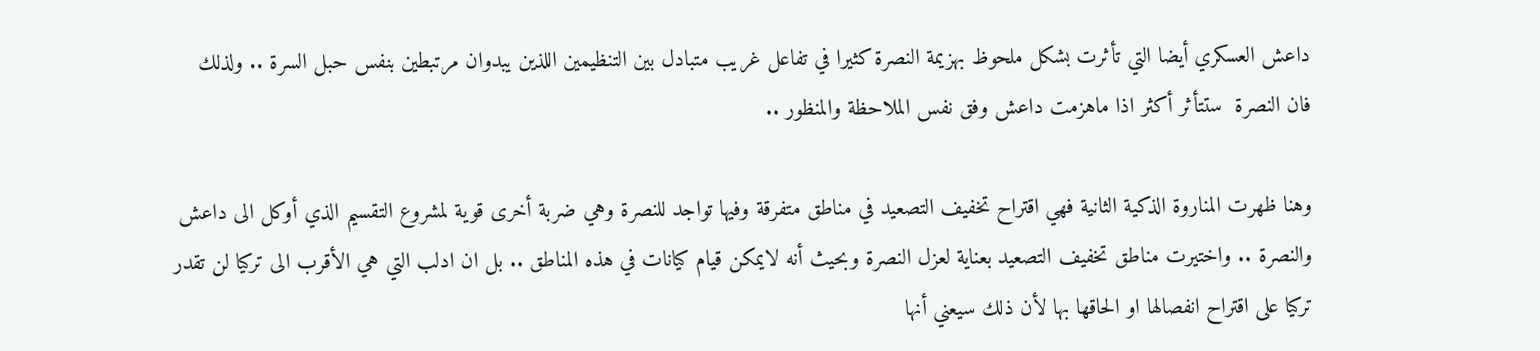داعش العسكري أيضا التي تأثرت بشكل ملحوظ بهزيمة النصرة كثيرا في تفاعل غريب متبادل بين التنظيمين اللذين يبدوان مرتبطين بنفس حبل السرة .. ولذلك فان النصرة  ستتأثر أكثر اذا ماهزمت داعش وفق نفس الملاحظة والمنظور ..

وهنا ظهرت المناروة الذكية الثانية فهي اقتراح تخفيف التصعيد في مناطق متفرقة وفيها تواجد للنصرة وهي ضربة أخرى قوية لمشروع التقسيم الذي أوكل الى داعش والنصرة .. واختيرت مناطق تخفيف التصعيد بعناية لعزل النصرة وبحيث أنه لايمكن قيام كيانات في هذه المناطق .. بل ان ادلب التي هي الأقرب الى تركيا لن تقدر تركيا على اقتراح انفصالها او الحاقها بها لأن ذلك سيعني أنها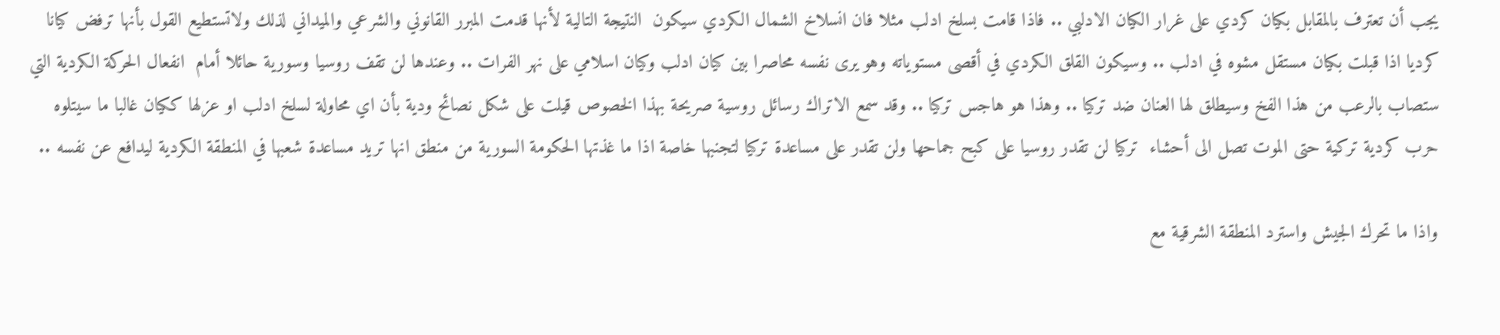يجب أن تعترف بالمقابل بكيان كردي على غرار الكيان الادلبي .. فاذا قامت بسلخ ادلب مثلا فان انسلاخ الشمال الكردي سيكون  النتيجة التالية لأنها قدمت المبرر القانوني والشرعي والميداني لذلك ولاتستطيع القول بأنها ترفض كيانا كرديا اذا قبلت بكيان مستقل مشوه في ادلب .. وسيكون القلق الكردي في أقصى مستوياته وهو يرى نفسه محاصرا بين كيان ادلب وكيان اسلامي على نهر الفرات .. وعندها لن تقف روسيا وسورية حائلا أمام  انفعال الحركة الكردية التي ستصاب بالرعب من هذا الفخ وسيطلق لها العنان ضد تركيا .. وهذا هو هاجس تركيا .. وقد سمع الاتراك رسائل روسية صريحة بهذا الخصوص قيلت على شكل نصائح ودية بأن اي محاولة لسلخ ادلب او عزلها ككيان غالبا ما سيتلوه حرب كردية تركية حتى الموت تصل الى أحشاء  تركيا لن تقدر روسيا على كبح جماحها ولن تقدر على مساعدة تركيا لتجنبها خاصة اذا ما غذتها الحكومة السورية من منطق انها تريد مساعدة شعبها في المنطقة الكردية ليدافع عن نفسه ..

واذا ما تحرك الجيش واسترد المنطقة الشرقية مع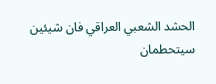الحشد الشعبي العراقي فان شيئين سيتحطمان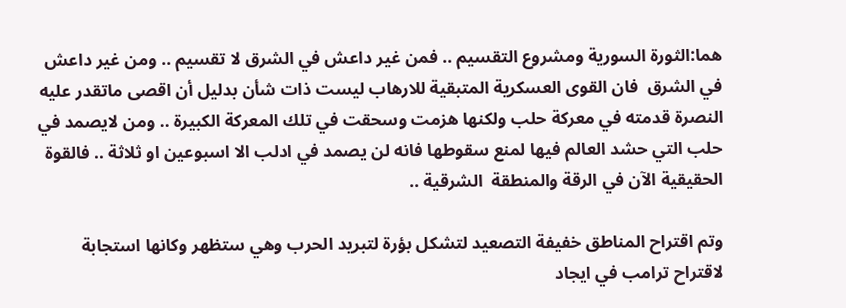هما:الثورة السورية ومشروع التقسيم .. فمن غير داعش في الشرق لا تقسيم .. ومن غير داعش في الشرق  فان القوى العسكرية المتبقية للارهاب ليست ذات شأن بدليل أن اقصى ماتقدر عليه النصرة قدمته في معركة حلب ولكنها هزمت وسحقت في تلك المعركة الكبيرة .. ومن لايصمد في حلب التي حشد العالم فيها لمنع سقوطها فانه لن يصمد في ادلب الا اسبوعين او ثلاثة .. فالقوة الحقيقية الآن في الرقة والمنطقة  الشرقية ..

وتم اقتراح المناطق خفيفة التصعيد لتشكل بؤرة لتبريد الحرب وهي ستظهر وكانها استجابة لاقتراح ترامب في ايجاد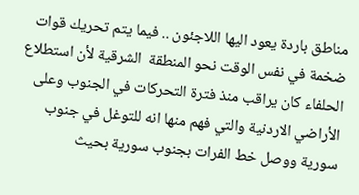مناطق باردة يعود اليها اللاجئون .. فيما يتم تحريك قوات ضخمة في نفس الوقت نحو المنطقة  الشرقية لأن استطلاع الحلفاء كان يراقب منذ فترة التحركات في الجنوب وعلى الأراضي الاردنية والتي فهم منها انه للتوغل في جنوب سورية ووصل خط الفرات بجنوب سورية بحيث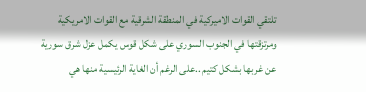تلتقي القوات الاميركية في المنطقة الشرقية مع القوات الامريكية ومرتزقتها في الجنوب السوري على شكل قوس يكمل عزل شرق سورية عن غربها بشكل كتيم ..على الرغم أن الغاية الرئيسية منها هي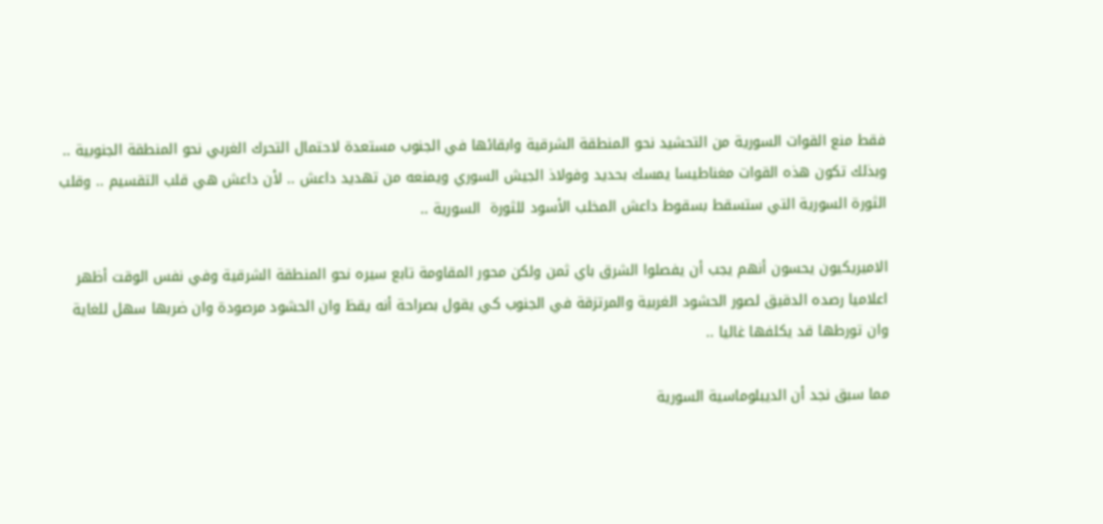فقط منع القوات السورية من التحشيد نحو المنطقة الشرقية وابقائها في الجنوب مستعدة لاحتمال التحرك الغربي نحو المنطقة الجنوبية .. وبذلك تكون هذه القوات مغناطيسا يمسك بحديد وفولاذ الجيش السوري ويمنعه من تهديد داعش .. لأن داعش هي قلب التقسيم .. وقلب الثورة السورية التي ستسقط بسقوط داعش المخلب الأسود للثورة  السورية ..

الاميريكيون يحسون أنهم يجب أن يفصلوا الشرق باي ثمن ولكن محور المقاومة تابع سيره نحو المنطقة الشرقية وفي نفس الوقت أظهر اعلاميا رصده الدقيق لصور الحشود الغربية والمرتزقة في الجنوب كي يقول بصراحة أنه يقظ وان الحشود مرصودة وان ضربها سهل للغاية وان تورطها قد يكلفها غاليا ..

مما سبق نجد أن الديبلوماسية السورية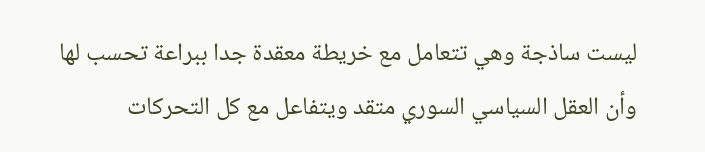ليست ساذجة وهي تتعامل مع خريطة معقدة جدا ببراعة تحسب لها  وأن العقل السياسي السوري متقد ويتفاعل مع كل التحركات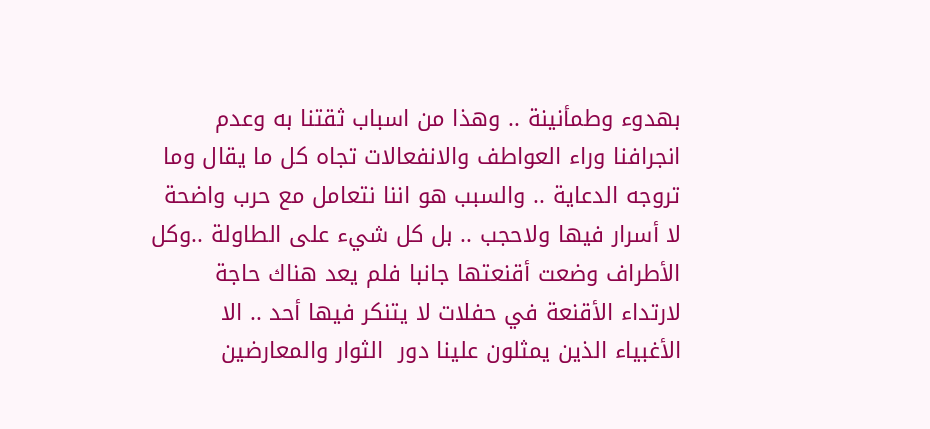بهدوء وطمأنينة .. وهذا من اسباب ثقتنا به وعدم انجرافنا وراء العواطف والانفعالات تجاه كل ما يقال وما تروجه الدعاية .. والسبب هو اننا نتعامل مع حرب واضحة لا أسرار فيها ولاحجب .. بل كل شيء على الطاولة ..وكل الأطراف وضعت أقنعتها جانبا فلم يعد هناك حاجة لارتداء الأقنعة في حفلات لا يتنكر فيها أحد .. الا الأغبياء الذين يمثلون علينا دور  الثوار والمعارضين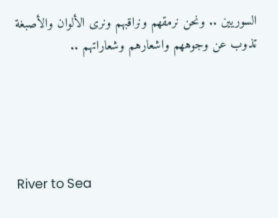السوريين .. ونحن نرمقهم ونراقبهم ونرى الألوان والأصبغة تذوب عن وجوههم واشعارهم وشعاراتهم ..





River to Sea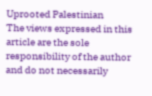Uprooted Palestinian
The views expressed in this article are the sole responsibility of the author and do not necessarily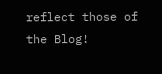reflect those of the Blog!